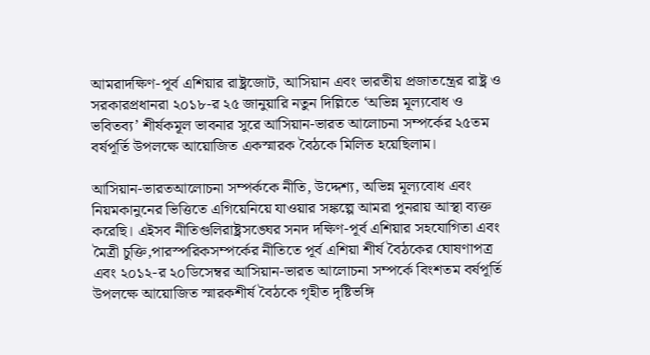আমরাদক্ষিণ-পূর্ব এশিয়ার রাষ্ট্রজোট, আসিয়ান এবং ভারতীয় প্রজাতন্ত্রের রাষ্ট্র ও সরকারপ্রধানরা ২০১৮-র ২৫ জানুয়ারি নতুন দিল্লিতে ‘অভিন্ন মূল্যবোধ ও ভবিতব্য’ শীর্ষকমূল ভাবনার সুরে আসিয়ান-ভারত আলোচনা সম্পর্কের ২৫তম বর্ষপূর্তি উপলক্ষে আয়োজিত একস্মারক বৈঠকে মিলিত হয়েছিলাম।

আসিয়ান-ভারতআলোচনা সম্পর্ককে নীতি, উদ্দেশ্য, অভিন্ন মূল্যবোধ এবং নিয়মকানুনের ভিত্তিতে এগিয়েনিয়ে যাওয়ার সঙ্কল্পে আমরা পুনরায় আস্থা ব্যক্ত করেছি। এইসব নীতিগুলিরাষ্ট্রসঙ্ঘের সনদ দক্ষিণ-পূর্ব এশিয়ার সহযোগিতা এবং মৈত্রী চুক্তি,পারস্পরিকসম্পর্কের নীতিতে পূর্ব এশিয়া শীর্ষ বৈঠকের ঘোষণাপত্র এবং ২০১২-র ২০ডিসেম্বর আসিয়ান-ভারত আলোচনা সম্পর্কে বিংশতম বর্ষপূর্তি উপলক্ষে আয়োজিত স্মারকশীর্ষ বৈঠকে গৃহীত দৃষ্টিভঙ্গি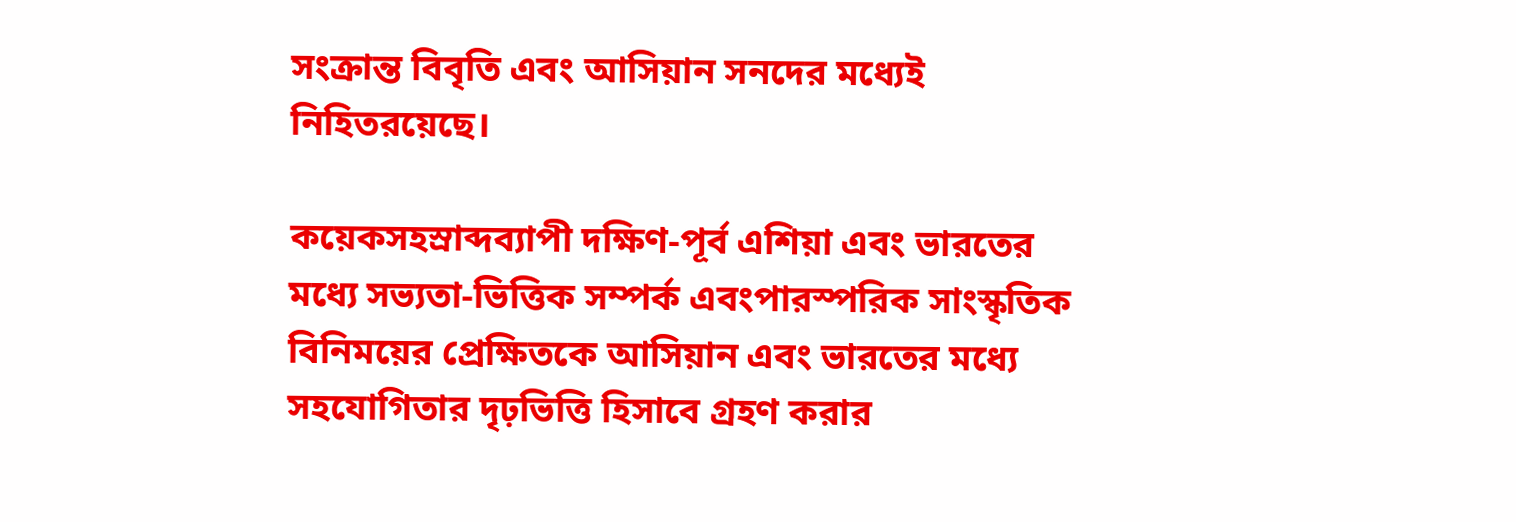সংক্রান্ত বিবৃতি এবং আসিয়ান সনদের মধ্যেই নিহিতরয়েছে।

কয়েকসহস্রাব্দব্যাপী দক্ষিণ-পূর্ব এশিয়া এবং ভারতের মধ্যে সভ্যতা-ভিত্তিক সম্পর্ক এবংপারস্পরিক সাংস্কৃতিক বিনিময়ের প্রেক্ষিতকে আসিয়ান এবং ভারতের মধ্যে সহযোগিতার দৃঢ়ভিত্তি হিসাবে গ্রহণ করার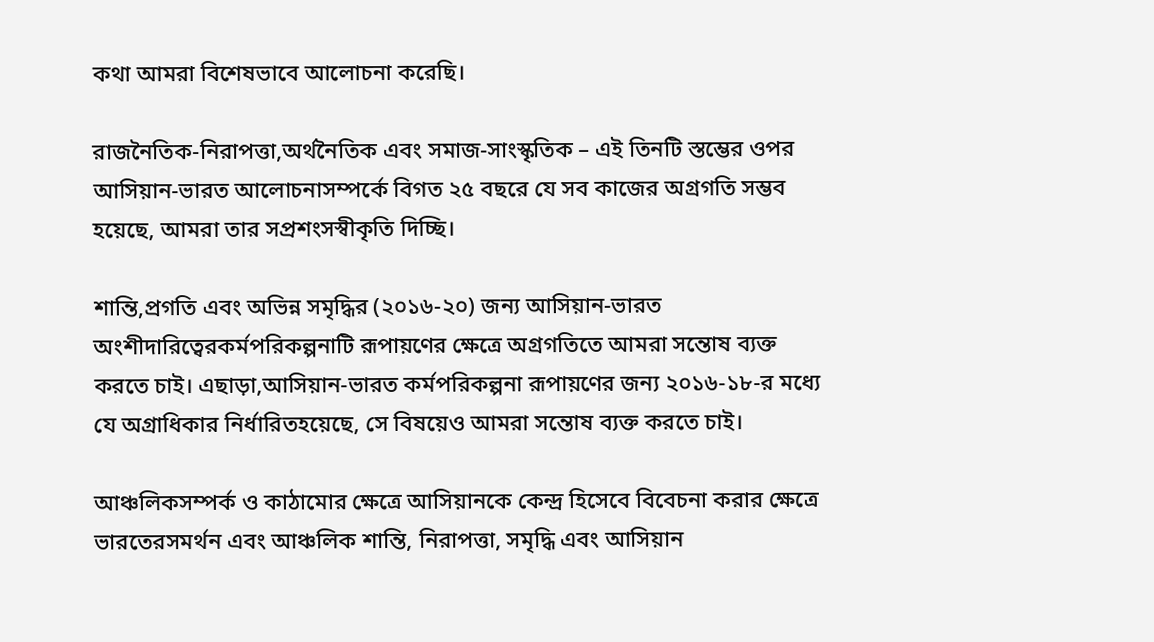কথা আমরা বিশেষভাবে আলোচনা করেছি।

রাজনৈতিক-নিরাপত্তা,অর্থনৈতিক এবং সমাজ-সাংস্কৃতিক – এই তিনটি স্তম্ভের ওপর আসিয়ান-ভারত আলোচনাসম্পর্কে বিগত ২৫ বছরে যে সব কাজের অগ্রগতি সম্ভব হয়েছে, আমরা তার সপ্রশংসস্বীকৃতি দিচ্ছি।

শান্তি,প্রগতি এবং অভিন্ন সমৃদ্ধির (২০১৬-২০) জন্য আসিয়ান-ভারত অংশীদারিত্বেরকর্মপরিকল্পনাটি রূপায়ণের ক্ষেত্রে অগ্রগতিতে আমরা সন্তোষ ব্যক্ত করতে চাই। এছাড়া,আসিয়ান-ভারত কর্মপরিকল্পনা রূপায়ণের জন্য ২০১৬-১৮-র মধ্যে যে অগ্রাধিকার নির্ধারিতহয়েছে, সে বিষয়েও আমরা সন্তোষ ব্যক্ত করতে চাই।

আঞ্চলিকসম্পর্ক ও কাঠামোর ক্ষেত্রে আসিয়ানকে কেন্দ্র হিসেবে বিবেচনা করার ক্ষেত্রে ভারতেরসমর্থন এবং আঞ্চলিক শান্তি, নিরাপত্তা, সমৃদ্ধি এবং আসিয়ান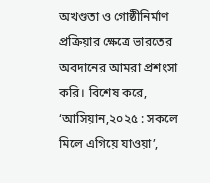অখণ্ডতা ও গোষ্ঠীনির্মাণ প্রক্রিয়ার ক্ষেত্রে ভারতের অবদানের আমরা প্রশংসা করি। বিশেষ করে, ‘আসিয়ান,২০২৫ : সকলে মিলে এগিয়ে যাওয়া’,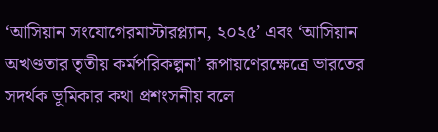‘আসিয়ান সংযোগেরমাস্টারপ্ল্যান, ২০২৫’ এবং ‘আসিয়ান অখণ্ডতার তৃতীয় কর্মপরিকল্পনা’ রূপায়ণেরক্ষেত্রে ভারতের সদর্থক ভূমিকার কথা প্রশংসনীয় বলে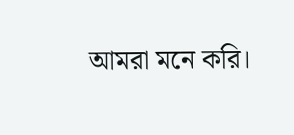আমরা মনে করি।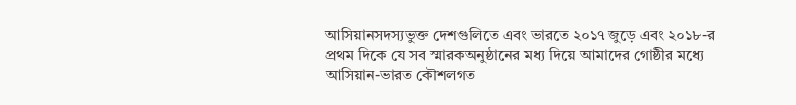আসিয়ানসদস্যভুক্ত দেশগুলিতে এবং ভারতে ২০১৭ জুড়ে এবং ২০১৮-র প্রথম দিকে যে সব স্মারকঅনুষ্ঠানের মধ্য দিয়ে আমাদের গোষ্ঠীর মধ্যে আসিয়ান-ভারত কৌশলগত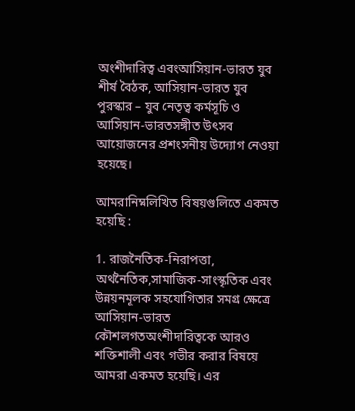অংশীদারিত্ব এবংআসিয়ান-ভারত যুব শীর্ষ বৈঠক, আসিয়ান-ভারত যুব পুরস্কার – যুব নেতৃত্ব কর্মসূচি ও আসিয়ান-ভারতসঙ্গীত উৎসব আয়োজনের প্রশংসনীয় উদ্যোগ নেওয়া হয়েছে।

আমরানিম্নলিখিত বিষয়গুলিতে একমত হয়েছি :

1. রাজনৈতিক-নিরাপত্তা, অর্থনৈতিক,সামাজিক-সাংস্কৃতিক এবং উন্নয়নমূলক সহযোগিতার সমগ্র ক্ষেত্রে আসিয়ান-ভারত কৌশলগতঅংশীদারিত্বকে আরও শক্তিশালী এবং গভীর করার বিষয়ে আমরা একমত হয়েছি। এর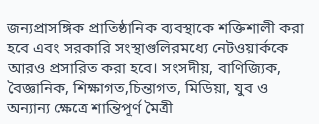জন্যপ্রাসঙ্গিক প্রাতিষ্ঠানিক ব্যবস্থাকে শক্তিশালী করা হবে এবং সরকারি সংস্থাগুলিরমধ্যে নেটওয়ার্ককে আরও প্রসারিত করা হবে। সংসদীয়, বাণিজ্যিক, বৈজ্ঞানিক, শিক্ষাগত,চিন্তাগত, মিডিয়া, যুব ও অন্যান্য ক্ষেত্রে শান্তিপূর্ণ মৈত্রী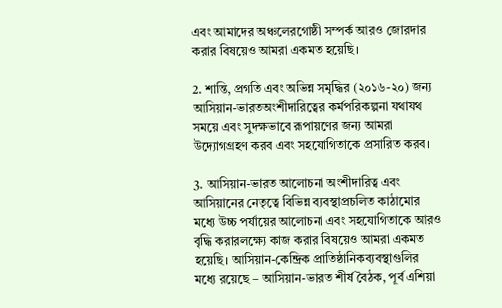এবং আমাদের অঞ্চলেরগোষ্ঠী সম্পর্ক আরও জোরদার করার বিষয়েও আমরা একমত হয়েছি।

2. শান্তি, প্রগতি এবং অভিন্ন সমৃদ্ধির (২০১৬-২০) জন্য আসিয়ান-ভারতঅংশীদারিত্বের কর্মপরিকল্পনা যথাযথ সময়ে এবং সুদক্ষভাবে রূপায়ণের জন্য আমরা উদ্যোগগ্রহণ করব এবং সহযোগিতাকে প্রসারিত করব।

3. আসিয়ান-ভারত আলোচনা অংশীদারিত্ব এবং আসিয়ানের নেতৃত্বে বিভিন্ন ব্যবস্থাপ্রচলিত কাঠামোর মধ্যে উচ্চ পর্যায়ের আলোচনা এবং সহযোগিতাকে আরও বৃদ্ধি করারলক্ষ্যে কাজ করার বিষয়েও আমরা একমত হয়েছি। আসিয়ান-কেন্দ্রিক প্রাতিষ্ঠানিকব্যবস্থাগুলির মধ্যে রয়েছে – আসিয়ান-ভারত শীর্ষ বৈঠক, পূর্ব এশিয়া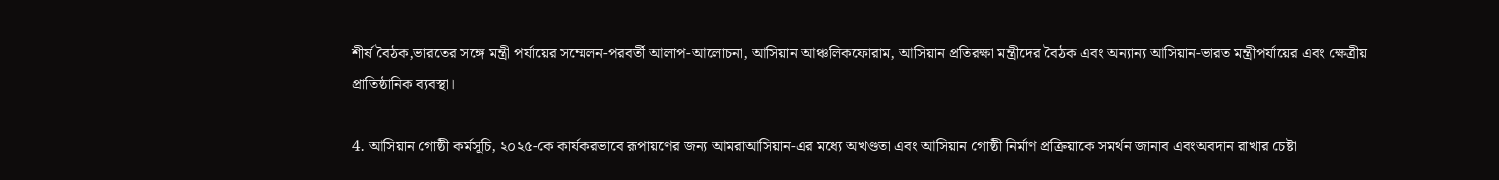শীর্ষ বৈঠক,ভারতের সঙ্গে মন্ত্রী পর্যায়ের সম্মেলন-পরবর্তী আলাপ-আলোচনা, আসিয়ান আঞ্চলিকফোরাম, আসিয়ান প্রতিরক্ষা মন্ত্রীদের বৈঠক এবং অন্যান্য আসিয়ান-ভারত মন্ত্রীপর্যায়ের এবং ক্ষেত্রীয় প্রাতিষ্ঠানিক ব্যবস্থা।

4. আসিয়ান গোষ্ঠী কর্মসূচি, ২০২৫-কে কার্যকরভাবে রূপায়ণের জন্য আমরাআসিয়ান-এর মধ্যে অখণ্ডতা এবং আসিয়ান গোষ্ঠী নির্মাণ প্রক্রিয়াকে সমর্থন জানাব এবংঅবদান রাখার চেষ্টা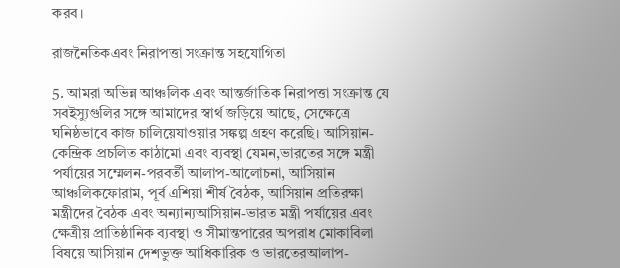করব।

রাজনৈতিকএবং নিরাপত্তা সংক্রান্ত সহযোগিতা

5. আমরা অভিন্ন আঞ্চলিক এবং আন্তর্জাতিক নিরাপত্তা সংক্রান্ত যে সবইস্যুগুলির সঙ্গে আমাদের স্বার্থ জড়িয়ে আছে, সেক্ষেত্রে ঘনিষ্ঠভাবে কাজ চালিয়েযাওয়ার সঙ্কল্প গ্রহণ করেছি। আসিয়ান-কেন্দ্রিক প্রচলিত কাঠামো এবং ব্যবস্থা যেমন,ভারতের সঙ্গে মন্ত্রী পর্যায়ের সম্মেলন-পরবর্তী আলাপ-আলোচনা, আসিয়ান আঞ্চলিকফোরাম, পূর্ব এশিয়া শীর্ষ বৈঠক, আসিয়ান প্রতিরক্ষা মন্ত্রীদের বৈঠক এবং অন্যান্যআসিয়ান-ভারত মন্ত্রী পর্যায়ের এবং ক্ষেত্রীয় প্রাতিষ্ঠানিক ব্যবস্থা ও সীমান্তপারের অপরাধ মোকাবিলা বিষয়ে আসিয়ান দেশভুক্ত আধিকারিক ও ভারতেরআলাপ-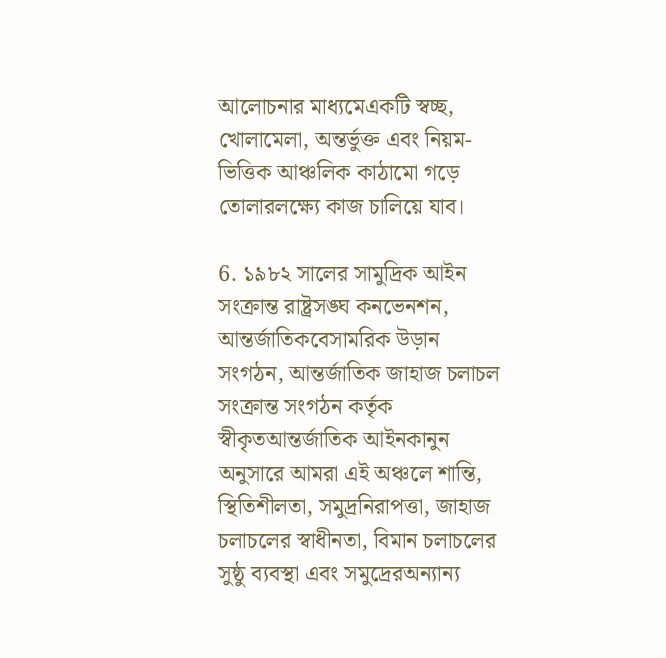আলোচনার মাধ্যমেএকটি স্বচ্ছ, খোলামেলা, অন্তর্ভুক্ত এবং নিয়ম-ভিত্তিক আঞ্চলিক কাঠামো গড়ে তোলারলক্ষ্যে কাজ চালিয়ে যাব।

6. ১৯৮২ সালের সামুদ্রিক আইন সংক্রান্ত রাষ্ট্রসঙ্ঘ কনভেনশন, আন্তর্জাতিকবেসামরিক উড়ান সংগঠন, আন্তর্জাতিক জাহাজ চলাচল সংক্রান্ত সংগঠন কর্তৃক স্বীকৃতআন্তর্জাতিক আইনকানুন অনুসারে আমরা এই অঞ্চলে শান্তি, স্থিতিশীলতা, সমুদ্রনিরাপত্তা, জাহাজ চলাচলের স্বাধীনতা, বিমান চলাচলের সুষ্ঠু ব্যবস্থা এবং সমুদ্রেরঅন্যান্য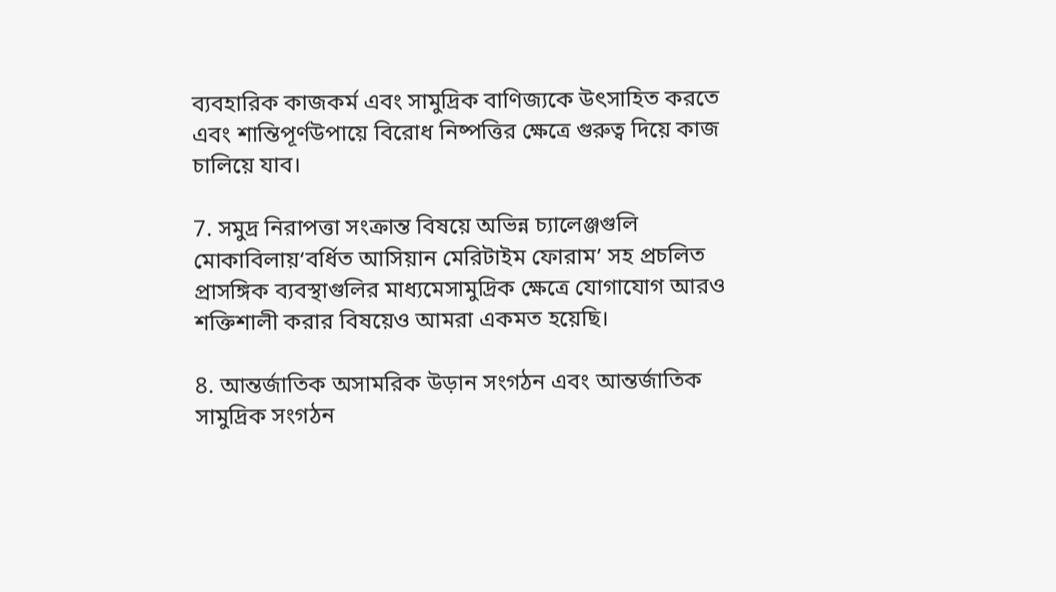ব্যবহারিক কাজকর্ম এবং সামুদ্রিক বাণিজ্যকে উৎসাহিত করতে এবং শান্তিপূর্ণউপায়ে বিরোধ নিষ্পত্তির ক্ষেত্রে গুরুত্ব দিয়ে কাজ চালিয়ে যাব।

7. সমুদ্র নিরাপত্তা সংক্রান্ত বিষয়ে অভিন্ন চ্যালেঞ্জগুলি মোকাবিলায়‘বর্ধিত আসিয়ান মেরিটাইম ফোরাম’ সহ প্রচলিত প্রাসঙ্গিক ব্যবস্থাগুলির মাধ্যমেসামুদ্রিক ক্ষেত্রে যোগাযোগ আরও শক্তিশালী করার বিষয়েও আমরা একমত হয়েছি।

8. আন্তর্জাতিক অসামরিক উড়ান সংগঠন এবং আন্তর্জাতিক সামুদ্রিক সংগঠন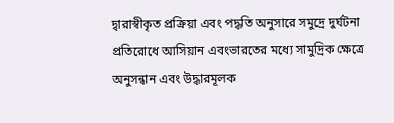দ্বারাস্বীকৃত প্রক্রিয়া এবং পদ্ধতি অনুসারে সমুদ্রে দুর্ঘটনা প্রতিরোধে আসিয়ান এবংভারতের মধ্যে সামুদ্রিক ক্ষেত্রে অনুসন্ধান এবং উদ্ধারমূলক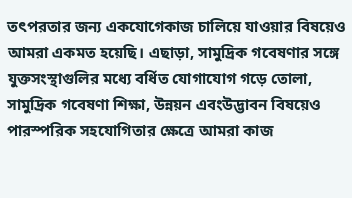তৎপরতার জন্য একযোগেকাজ চালিয়ে যাওয়ার বিষয়েও আমরা একমত হয়েছি। এছাড়া, সামুদ্রিক গবেষণার সঙ্গে যুক্তসংস্থাগুলির মধ্যে বর্ধিত যোগাযোগ গড়ে তোলা, সামুদ্রিক গবেষণা শিক্ষা, উন্নয়ন এবংউদ্ভাবন বিষয়েও পারস্পরিক সহযোগিতার ক্ষেত্রে আমরা কাজ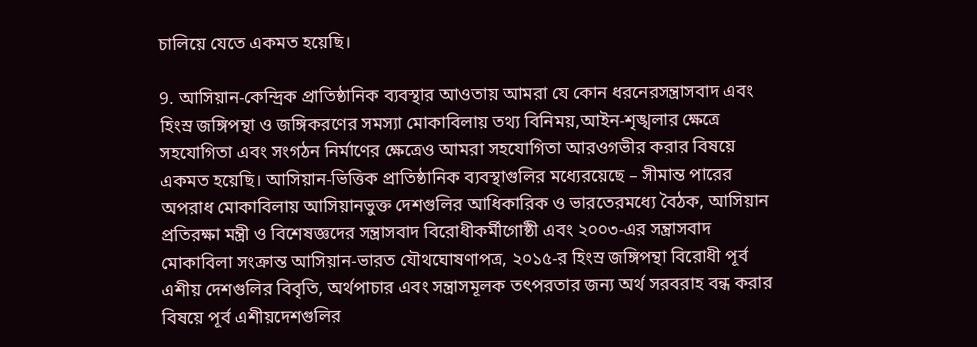চালিয়ে যেতে একমত হয়েছি।

9. আসিয়ান-কেন্দ্রিক প্রাতিষ্ঠানিক ব্যবস্থার আওতায় আমরা যে কোন ধরনেরসন্ত্রাসবাদ এবং হিংস্র জঙ্গিপন্থা ও জঙ্গিকরণের সমস্যা মোকাবিলায় তথ্য বিনিময়,আইন-শৃঙ্খলার ক্ষেত্রে সহযোগিতা এবং সংগঠন নির্মাণের ক্ষেত্রেও আমরা সহযোগিতা আরওগভীর করার বিষয়ে একমত হয়েছি। আসিয়ান-ভিত্তিক প্রাতিষ্ঠানিক ব্যবস্থাগুলির মধ্যেরয়েছে – সীমান্ত পারের অপরাধ মোকাবিলায় আসিয়ানভুক্ত দেশগুলির আধিকারিক ও ভারতেরমধ্যে বৈঠক, আসিয়ান প্রতিরক্ষা মন্ত্রী ও বিশেষজ্ঞদের সন্ত্রাসবাদ বিরোধীকর্মীগোষ্ঠী এবং ২০০৩-এর সন্ত্রাসবাদ মোকাবিলা সংক্রান্ত আসিয়ান-ভারত যৌথঘোষণাপত্র, ২০১৫-র হিংস্র জঙ্গিপন্থা বিরোধী পূর্ব এশীয় দেশগুলির বিবৃতি, অর্থপাচার এবং সন্ত্রাসমূলক তৎপরতার জন্য অর্থ সরবরাহ বন্ধ করার বিষয়ে পূর্ব এশীয়দেশগুলির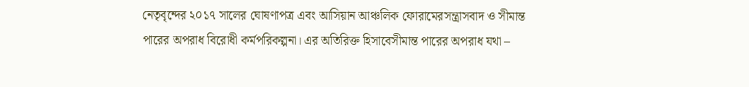নেতৃবৃন্দের ২০১৭ সালের ঘোষণাপত্র এবং আসিয়ান আঞ্চলিক ফোরামেরসন্ত্রাসবাদ ও সীমান্ত পারের অপরাধ বিরোধী কর্মপরিকল্পনা। এর অতিরিক্ত হিসাবেসীমান্ত পারের অপরাধ যথা –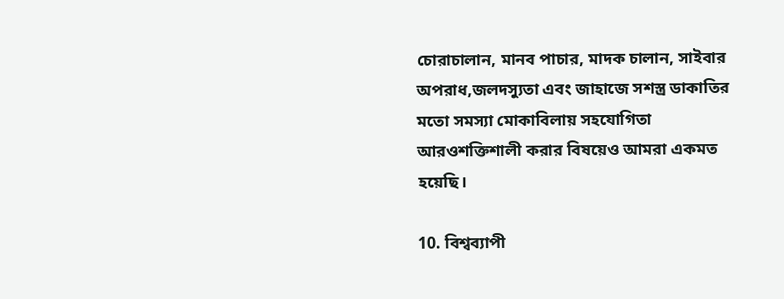চোরাচালান, মানব পাচার, মাদক চালান, সাইবার অপরাধ,জলদস্যুতা এবং জাহাজে সশস্ত্র ডাকাতির মতো সমস্যা মোকাবিলায় সহযোগিতা আরওশক্তিশালী করার বিষয়েও আমরা একমত হয়েছি।

10. বিশ্বব্যাপী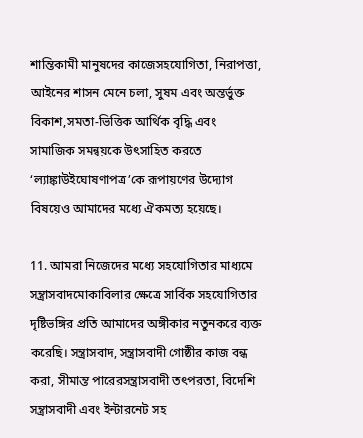শান্তিকামী মানুষদের কাজেসহযোগিতা, নিরাপত্তা, আইনের শাসন মেনে চলা, সুষম এবং অন্তর্ভুক্ত বিকাশ,সমতা-ভিত্তিক আর্থিক বৃদ্ধি এবং সামাজিক সমন্বয়কে উৎসাহিত করতে ‘ল্যাঙ্কাউইঘোষণাপত্র’কে রূপায়ণের উদ্যোগ বিষয়েও আমাদের মধ্যে ঐকমত্য হয়েছে।

11. আমরা নিজেদের মধ্যে সহযোগিতার মাধ্যমে সন্ত্রাসবাদমোকাবিলার ক্ষেত্রে সার্বিক সহযোগিতার দৃষ্টিভঙ্গির প্রতি আমাদের অঙ্গীকার নতুনকরে ব্যক্ত করেছি। সন্ত্রাসবাদ, সন্ত্রাসবাদী গোষ্ঠীর কাজ বন্ধ করা, সীমান্ত পারেরসন্ত্রাসবাদী তৎপরতা, বিদেশি সন্ত্রাসবাদী এবং ইন্টারনেট সহ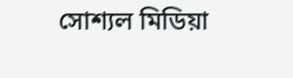সোশ্যল মিডিয়া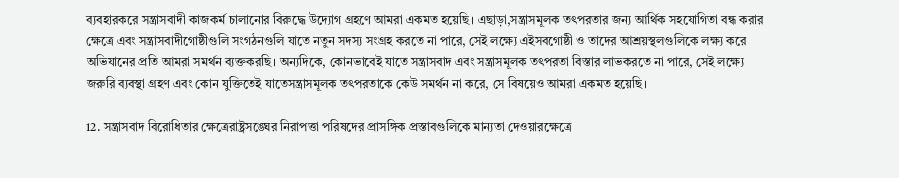ব্যবহারকরে সন্ত্রাসবাদী কাজকর্ম চালানোর বিরুদ্ধে উদ্যোগ গ্রহণে আমরা একমত হয়েছি। এছাড়া,সন্ত্রাসমূলক তৎপরতার জন্য আর্থিক সহযোগিতা বন্ধ করার ক্ষেত্রে এবং সন্ত্রাসবাদীগোষ্ঠীগুলি সংগঠনগুলি যাতে নতুন সদস্য সংগ্রহ করতে না পারে, সেই লক্ষ্যে এইসবগোষ্ঠী ও তাদের আশ্রয়স্থলগুলিকে লক্ষ্য করে অভিযানের প্রতি আমরা সমর্থন ব্যক্তকরছি। অন্যদিকে, কোনভাবেই যাতে সন্ত্রাসবাদ এবং সন্ত্রাসমূলক তৎপরতা বিস্তার লাভকরতে না পারে, সেই লক্ষ্যে জরুরি ব্যবস্থা গ্রহণ এবং কোন যুক্তিতেই যাতেসন্ত্রাসমূলক তৎপরতাকে কেউ সমর্থন না করে, সে বিষয়েও আমরা একমত হয়েছি।

12. সন্ত্রাসবাদ বিরোধিতার ক্ষেত্রেরাষ্ট্রসঙ্ঘের নিরাপত্তা পরিষদের প্রাসঙ্গিক প্রস্তাবগুলিকে মান্যতা দেওয়ারক্ষেত্রে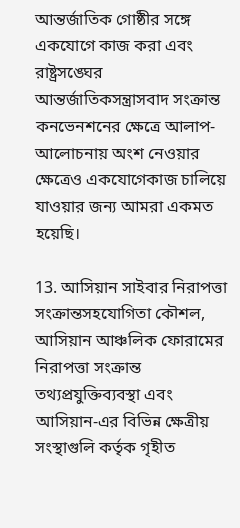আন্তর্জাতিক গোষ্ঠীর সঙ্গে একযোগে কাজ করা এবং রাষ্ট্রসঙ্ঘের আন্তর্জাতিকসন্ত্রাসবাদ সংক্রান্ত কনভেনশনের ক্ষেত্রে আলাপ-আলোচনায় অংশ নেওয়ার ক্ষেত্রেও একযোগেকাজ চালিয়ে যাওয়ার জন্য আমরা একমত হয়েছি।

13. আসিয়ান সাইবার নিরাপত্তা সংক্রান্তসহযোগিতা কৌশল, আসিয়ান আঞ্চলিক ফোরামের নিরাপত্তা সংক্রান্ত তথ্যপ্রযুক্তিব্যবস্থা এবং আসিয়ান-এর বিভিন্ন ক্ষেত্রীয় সংস্থাগুলি কর্তৃক গৃহীত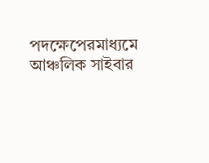পদক্ষেপেরমাধ্যমে আঞ্চলিক সাইবার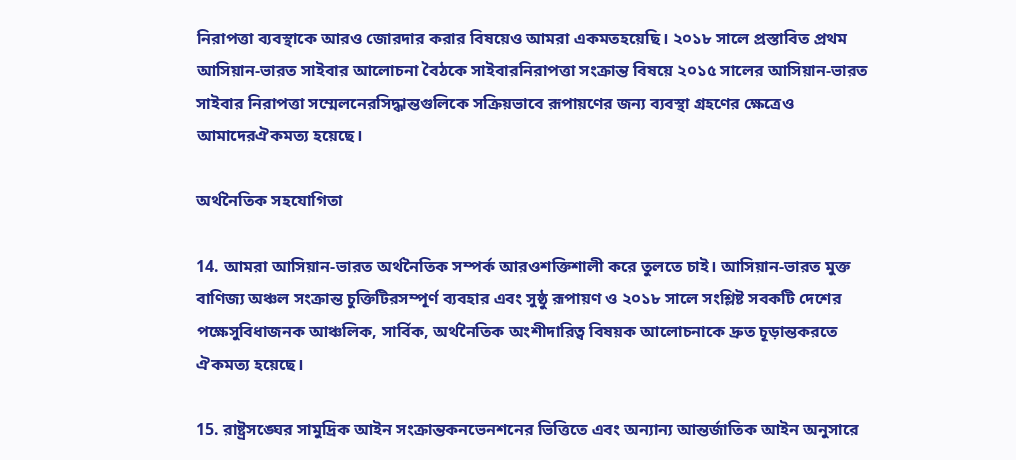নিরাপত্তা ব্যবস্থাকে আরও জোরদার করার বিষয়েও আমরা একমতহয়েছি। ২০১৮ সালে প্রস্তাবিত প্রথম আসিয়ান-ভারত সাইবার আলোচনা বৈঠকে সাইবারনিরাপত্তা সংক্রান্ত বিষয়ে ২০১৫ সালের আসিয়ান-ভারত সাইবার নিরাপত্তা সম্মেলনেরসিদ্ধান্তগুলিকে সক্রিয়ভাবে রূপায়ণের জন্য ব্যবস্থা গ্রহণের ক্ষেত্রেও আমাদেরঐকমত্য হয়েছে।

অর্থনৈতিক সহযোগিতা

14. আমরা আসিয়ান-ভারত অর্থনৈতিক সম্পর্ক আরওশক্তিশালী করে তুলতে চাই। আসিয়ান-ভারত মুক্ত বাণিজ্য অঞ্চল সংক্রান্ত চুক্তিটিরসম্পূর্ণ ব্যবহার এবং সুষ্ঠু রূপায়ণ ও ২০১৮ সালে সংশ্লিষ্ট সবকটি দেশের পক্ষেসুবিধাজনক আঞ্চলিক, সার্বিক, অর্থনৈতিক অংশীদারিত্ব বিষয়ক আলোচনাকে দ্রুত চূড়ান্তকরতে ঐকমত্য হয়েছে।

15. রাষ্ট্রসঙ্ঘের সামুদ্রিক আইন সংক্রান্তকনভেনশনের ভিত্তিতে এবং অন্যান্য আন্তর্জাতিক আইন অনুসারে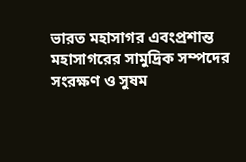ভারত মহাসাগর এবংপ্রশান্ত মহাসাগরের সামুদ্রিক সম্পদের সংরক্ষণ ও সুষম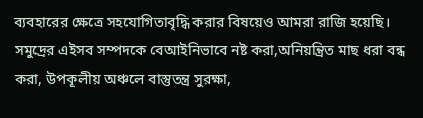ব্যবহারের ক্ষেত্রে সহযোগিতাবৃদ্ধি করার বিষয়েও আমরা রাজি হয়েছি। সমুদ্রের এইসব সম্পদকে বেআইনিভাবে নষ্ট করা,অনিয়ন্ত্রিত মাছ ধরা বন্ধ করা, উপকূলীয় অঞ্চলে বাস্তুতন্ত্র সুরক্ষা,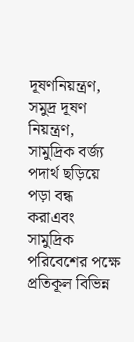দূষণনিয়ন্ত্রণ, সমুদ্র দূষণ নিয়ন্ত্রণ, সামুদ্রিক বর্জ্য পদার্থ ছড়িয়ে পড়া বন্ধ করাএবং সামুদ্রিক পরিবেশের পক্ষে প্রতিকূল বিভিন্ন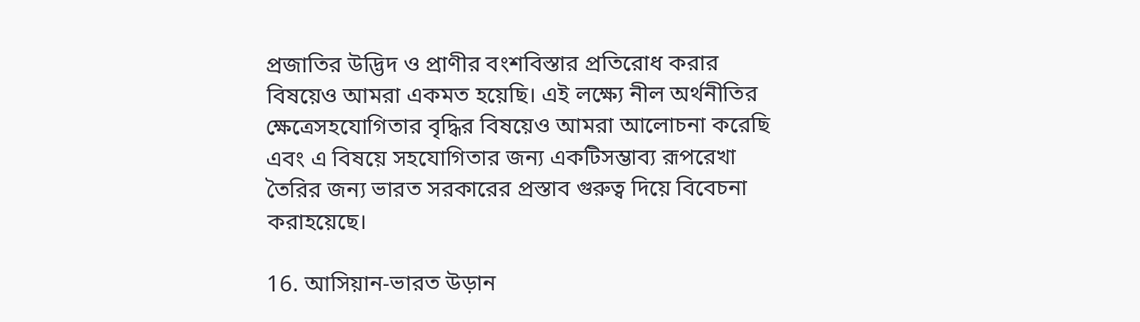প্রজাতির উদ্ভিদ ও প্রাণীর বংশবিস্তার প্রতিরোধ করার বিষয়েও আমরা একমত হয়েছি। এই লক্ষ্যে নীল অর্থনীতির ক্ষেত্রেসহযোগিতার বৃদ্ধির বিষয়েও আমরা আলোচনা করেছি এবং এ বিষয়ে সহযোগিতার জন্য একটিসম্ভাব্য রূপরেখা তৈরির জন্য ভারত সরকারের প্রস্তাব গুরুত্ব দিয়ে বিবেচনা করাহয়েছে।

16. আসিয়ান-ভারত উড়ান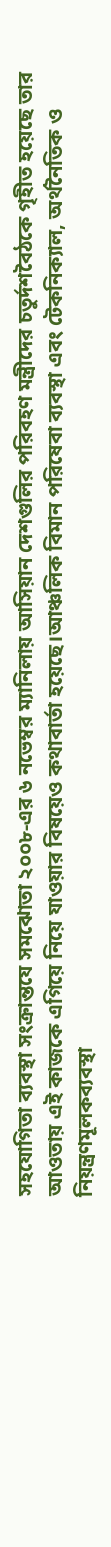সহযোগিতা ব্যবস্থা সংক্রান্তযে সমঝোতা ২০০৮-এর ৬ নভেম্বর ম্যানিলায় আসিয়ান দেশগুলির পরিবহণ মন্ত্রীদের চতুর্দশবৈঠকে গৃহীত হয়েছে তার আওতায় এই কাজকে এগিয়ে নিয়ে যাওয়ার বিষয়েও কথাবার্তা হয়েছে।আঞ্চলিক বিমান পরিষেবা ব্যবস্থা এবং টেকনিক্যাল, অর্থনৈতিক ও নিয়ন্ত্রণমূলকব্যবস্থা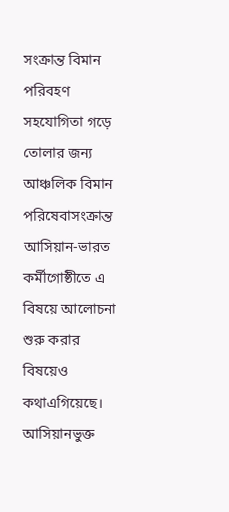সংক্রান্ত বিমান পরিবহণ সহযোগিতা গড়ে তোলার জন্য আঞ্চলিক বিমান পরিষেবাসংক্রান্ত আসিয়ান-ভারত কর্মীগোষ্ঠীতে এ বিষয়ে আলোচনা শুরু করার বিষয়েও কথাএগিয়েছে। আসিয়ানভুক্ত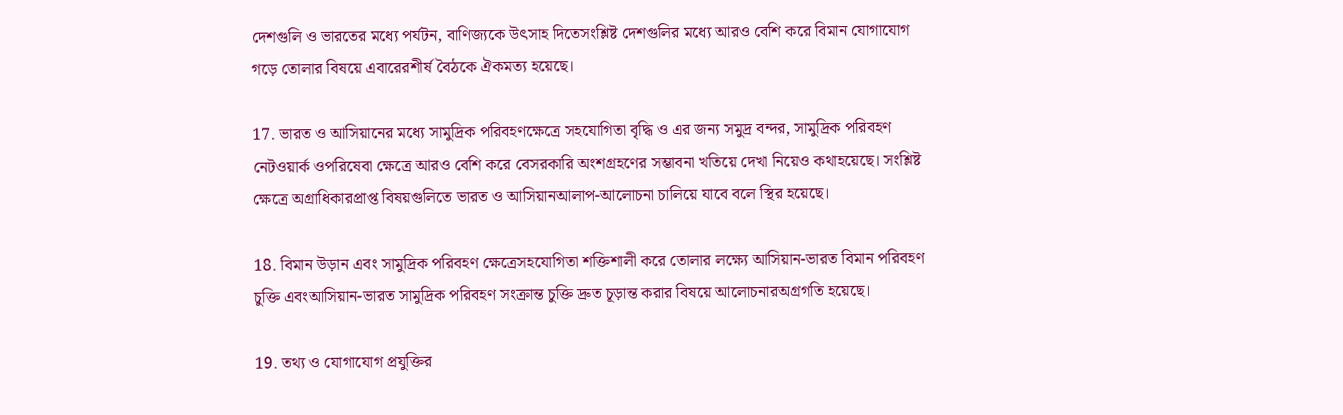দেশগুলি ও ভারতের মধ্যে পর্যটন, বাণিজ্যকে উৎসাহ দিতেসংশ্লিষ্ট দেশগুলির মধ্যে আরও বেশি করে বিমান যোগাযোগ গড়ে তোলার বিষয়ে এবারেরশীর্ষ বৈঠকে ঐকমত্য হয়েছে।

17. ভারত ও আসিয়ানের মধ্যে সামুদ্রিক পরিবহণক্ষেত্রে সহযোগিতা বৃদ্ধি ও এর জন্য সমুদ্র বন্দর, সামুদ্রিক পরিবহণ নেটওয়ার্ক ওপরিষেবা ক্ষেত্রে আরও বেশি করে বেসরকারি অংশগ্রহণের সম্ভাবনা খতিয়ে দেখা নিয়েও কথাহয়েছে। সংশ্লিষ্ট ক্ষেত্রে অগ্রাধিকারপ্রাপ্ত বিষয়গুলিতে ভারত ও আসিয়ানআলাপ-আলোচনা চালিয়ে যাবে বলে স্থির হয়েছে।

18. বিমান উড়ান এবং সামুদ্রিক পরিবহণ ক্ষেত্রেসহযোগিতা শক্তিশালী করে তোলার লক্ষ্যে আসিয়ান-ভারত বিমান পরিবহণ চুক্তি এবংআসিয়ান-ভারত সামুদ্রিক পরিবহণ সংক্রান্ত চুক্তি দ্রুত চূড়ান্ত করার বিষয়ে আলোচনারঅগ্রগতি হয়েছে।

19. তথ্য ও যোগাযোগ প্রযুক্তির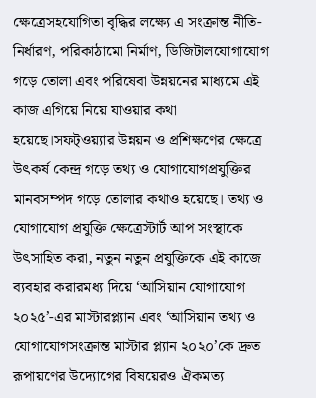ক্ষেত্রেসহযোগিতা বৃদ্ধির লক্ষ্যে এ সংক্রান্ত নীতি-নির্ধারণ, পরিকাঠামো নির্মাণ, ডিজিটালযোগাযোগ গড়ে তোলা এবং পরিষেবা উন্নয়নের মাধ্যমে এই কাজ এগিয়ে নিয়ে যাওয়ার কথা হয়েছে।সফট্‌ওয়্যার উন্নয়ন ও প্রশিক্ষণের ক্ষেত্রে উৎকর্ষ কেন্দ্র গড়ে তথ্য ও যোগাযোগপ্রযুক্তির মানবসম্পদ গড়ে তোলার কথাও হয়েছে। তথ্য ও যোগাযোগ প্রযুক্তি ক্ষেত্রেস্টার্ট আপ সংস্থাকে উৎসাহিত করা, নতুন নতুন প্রযুক্তিকে এই কাজে ব্যবহার করারমধ্য দিয়ে ‘আসিয়ান যোগাযোগ ২০২৫’-এর মাস্টারপ্ল্যান এবং ‘আসিয়ান তথ্য ও যোগাযোগসংক্রান্ত মাস্টার প্ল্যান ২০২০’কে দ্রুত রূপায়ণের উদ্যোগের বিষয়েরও ঐকমত্য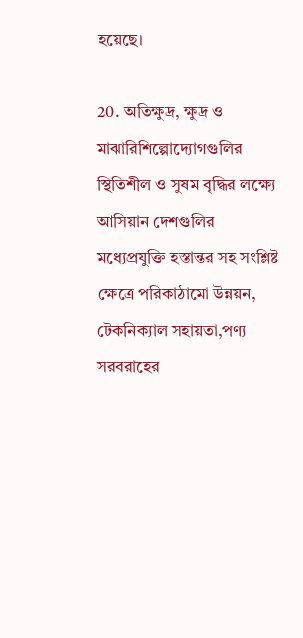হয়েছে।

20. অতিক্ষুদ্র, ক্ষুদ্র ও মাঝারিশিল্পোদ্যোগগুলির স্থিতিশীল ও সুষম বৃদ্ধির লক্ষ্যে আসিয়ান দেশগুলির মধ্যেপ্রযুক্তি হস্তান্তর সহ সংশ্লিষ্ট ক্ষেত্রে পরিকাঠামো উন্নয়ন, টেকনিক্যাল সহায়তা,পণ্য সরবরাহের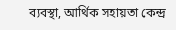ব্যবস্থা, আর্থিক সহায়তা কেন্দ্র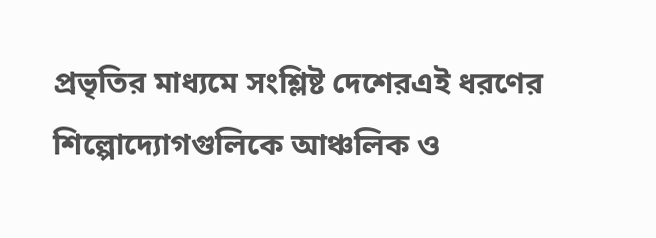প্রভৃতির মাধ্যমে সংশ্লিষ্ট দেশেরএই ধরণের শিল্পোদ্যোগগুলিকে আঞ্চলিক ও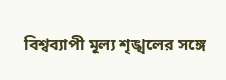বিশ্বব্যাপী মূল্য শৃঙ্খলের সঙ্গে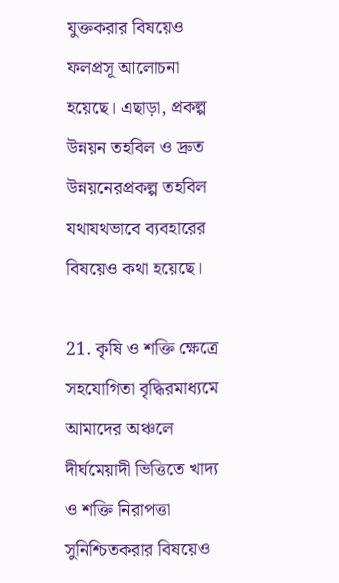যুক্তকরার বিষয়েও ফলপ্রসূ আলোচনা হয়েছে। এছাড়া, প্রকল্প উন্নয়ন তহবিল ও দ্রুত উন্নয়নেরপ্রকল্প তহবিল যথাযথভাবে ব্যবহারের বিষয়েও কথা হয়েছে।

21. কৃষি ও শক্তি ক্ষেত্রে সহযোগিতা বৃদ্ধিরমাধ্যমে আমাদের অঞ্চলে দীর্ঘমেয়াদী ভিত্তিতে খাদ্য ও শক্তি নিরাপত্তা সুনিশ্চিতকরার বিষয়েও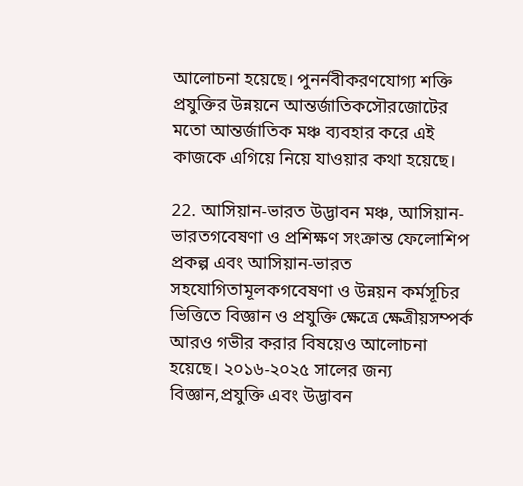আলোচনা হয়েছে। পুনর্নবীকরণযোগ্য শক্তি প্রযুক্তির উন্নয়নে আন্তর্জাতিকসৌরজোটের মতো আন্তর্জাতিক মঞ্চ ব্যবহার করে এই কাজকে এগিয়ে নিয়ে যাওয়ার কথা হয়েছে।

22. আসিয়ান-ভারত উদ্ভাবন মঞ্চ, আসিয়ান-ভারতগবেষণা ও প্রশিক্ষণ সংক্রান্ত ফেলোশিপ প্রকল্প এবং আসিয়ান-ভারত সহযোগিতামূলকগবেষণা ও উন্নয়ন কর্মসূচির ভিত্তিতে বিজ্ঞান ও প্রযুক্তি ক্ষেত্রে ক্ষেত্রীয়সম্পর্ক আরও গভীর করার বিষয়েও আলোচনা হয়েছে। ২০১৬-২০২৫ সালের জন্য বিজ্ঞান,প্রযুক্তি এবং উদ্ভাবন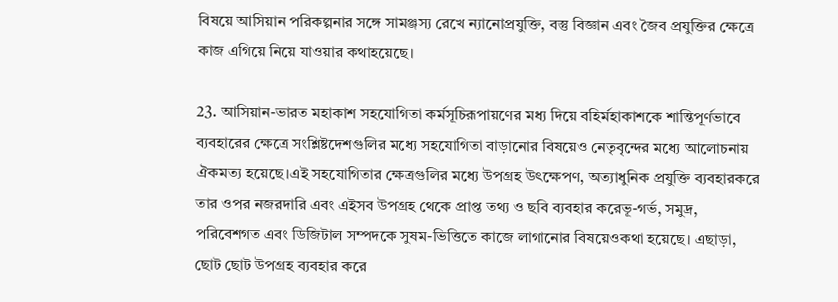বিষয়ে আসিয়ান পরিকল্পনার সঙ্গে সামঞ্জস্য রেখে ন্যানোপ্রযুক্তি, বস্তু বিজ্ঞান এবং জৈব প্রযুক্তির ক্ষেত্রে কাজ এগিয়ে নিয়ে যাওয়ার কথাহয়েছে।

23. আসিয়ান-ভারত মহাকাশ সহযোগিতা কর্মসূচিরূপায়ণের মধ্য দিয়ে বহির্মহাকাশকে শান্তিপূর্ণভাবে ব্যবহারের ক্ষেত্রে সংশ্লিষ্টদেশগুলির মধ্যে সহযোগিতা বাড়ানোর বিষয়েও নেতৃবৃন্দের মধ্যে আলোচনায় ঐকমত্য হয়েছে।এই সহযোগিতার ক্ষেত্রগুলির মধ্যে উপগ্রহ উৎক্ষেপণ, অত্যাধুনিক প্রযুক্তি ব্যবহারকরে তার ওপর নজরদারি এবং এইসব উপগ্রহ থেকে প্রাপ্ত তথ্য ও ছবি ব্যবহার করেভূ-গর্ভ, সমুদ্র, পরিবেশগত এবং ডিজিটাল সম্পদকে সুষম-ভিত্তিতে কাজে লাগানোর বিষয়েওকথা হয়েছে। এছাড়া, ছোট ছোট উপগ্রহ ব্যবহার করে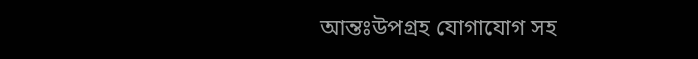আন্তঃউপগ্রহ যোগাযোগ সহ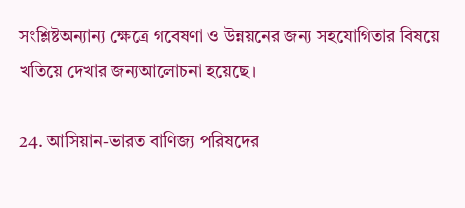সংশ্লিষ্টঅন্যান্য ক্ষেত্রে গবেষণা ও উন্নয়নের জন্য সহযোগিতার বিষয়ে খতিয়ে দেখার জন্যআলোচনা হয়েছে।

24. আসিয়ান-ভারত বাণিজ্য পরিষদের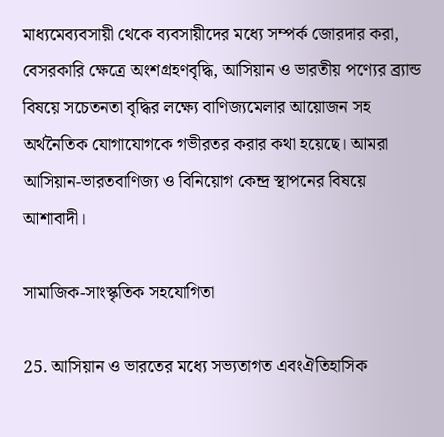মাধ্যমেব্যবসায়ী থেকে ব্যবসায়ীদের মধ্যে সম্পর্ক জোরদার করা, বেসরকারি ক্ষেত্রে অংশগ্রহণবৃদ্ধি, আসিয়ান ও ভারতীয় পণ্যের ব্র্যান্ড বিষয়ে সচেতনতা বৃদ্ধির লক্ষ্যে বাণিজ্যমেলার আয়োজন সহ অর্থনৈতিক যোগাযোগকে গভীরতর করার কথা হয়েছে। আমরা আসিয়ান-ভারতবাণিজ্য ও বিনিয়োগ কেন্দ্র স্থাপনের বিষয়ে আশাবাদী।

সামাজিক-সাংস্কৃতিক সহযোগিতা

25. আসিয়ান ও ভারতের মধ্যে সভ্যতাগত এবংঐতিহাসিক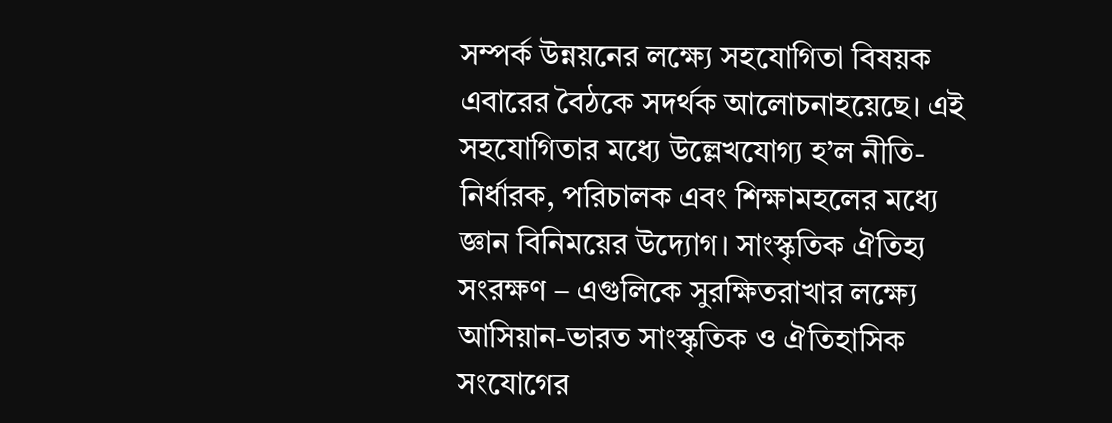সম্পর্ক উন্নয়নের লক্ষ্যে সহযোগিতা বিষয়ক এবারের বৈঠকে সদর্থক আলোচনাহয়েছে। এই সহযোগিতার মধ্যে উল্লেখযোগ্য হ’ল নীতি-নির্ধারক, পরিচালক এবং শিক্ষামহলের মধ্যে জ্ঞান বিনিময়ের উদ্যোগ। সাংস্কৃতিক ঐতিহ্য সংরক্ষণ – এগুলিকে সুরক্ষিতরাখার লক্ষ্যে আসিয়ান-ভারত সাংস্কৃতিক ও ঐতিহাসিক সংযোগের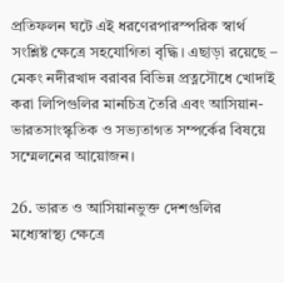প্রতিফলন ঘটে এই ধরণেরপারস্পরিক স্বার্থ সংশ্লিষ্ট ক্ষেত্রে সহযোগিতা বৃদ্ধি। এছাড়া রয়েছে – মেকং নদীরখাদ বরাবর বিভিন্ন প্রত্নসৌধে খোদাই করা লিপিগুলির মানচিত্র তৈরি এবং আসিয়ান-ভারতসাংস্কৃতিক ও সভ্যতাগত সম্পর্কের বিষয়ে সম্মেলনের আয়োজন।

26. ভারত ও আসিয়ানভুক্ত দেশগুলির মধ্যেস্বাস্থ্য ক্ষেত্রে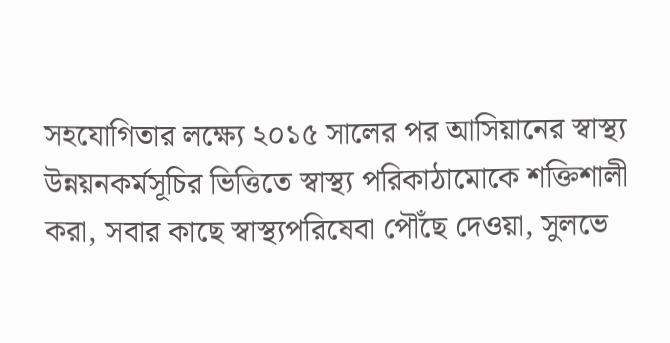সহযোগিতার লক্ষ্যে ২০১৫ সালের পর আসিয়ানের স্বাস্থ্য উন্নয়নকর্মসূচির ভিত্তিতে স্বাস্থ্য পরিকাঠামোকে শক্তিশালী করা, সবার কাছে স্বাস্থ্যপরিষেবা পৌঁছে দেওয়া, সুলভে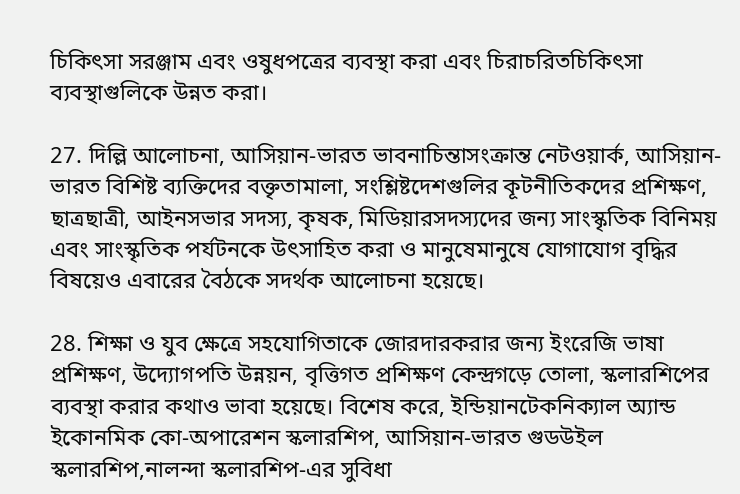চিকিৎসা সরঞ্জাম এবং ওষুধপত্রের ব্যবস্থা করা এবং চিরাচরিতচিকিৎসা ব্যবস্থাগুলিকে উন্নত করা।

27. দিল্লি আলোচনা, আসিয়ান-ভারত ভাবনাচিন্তাসংক্রান্ত নেটওয়ার্ক, আসিয়ান-ভারত বিশিষ্ট ব্যক্তিদের বক্তৃতামালা, সংশ্লিষ্টদেশগুলির কূটনীতিকদের প্রশিক্ষণ, ছাত্রছাত্রী, আইনসভার সদস্য, কৃষক, মিডিয়ারসদস্যদের জন্য সাংস্কৃতিক বিনিময় এবং সাংস্কৃতিক পর্যটনকে উৎসাহিত করা ও মানুষেমানুষে যোগাযোগ বৃদ্ধির বিষয়েও এবারের বৈঠকে সদর্থক আলোচনা হয়েছে।

28. শিক্ষা ও যুব ক্ষেত্রে সহযোগিতাকে জোরদারকরার জন্য ইংরেজি ভাষা প্রশিক্ষণ, উদ্যোগপতি উন্নয়ন, বৃত্তিগত প্রশিক্ষণ কেন্দ্রগড়ে তোলা, স্কলারশিপের ব্যবস্থা করার কথাও ভাবা হয়েছে। বিশেষ করে, ইন্ডিয়ানটেকনিক্যাল অ্যান্ড ইকোনমিক কো-অপারেশন স্কলারশিপ, আসিয়ান-ভারত গুডউইল স্কলারশিপ,নালন্দা স্কলারশিপ-এর সুবিধা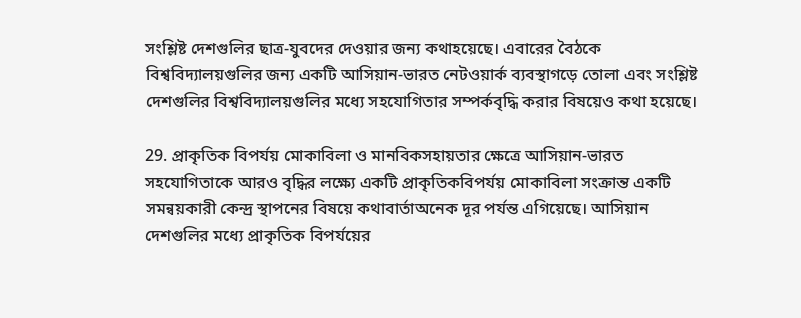সংশ্লিষ্ট দেশগুলির ছাত্র-যুবদের দেওয়ার জন্য কথাহয়েছে। এবারের বৈঠকে বিশ্ববিদ্যালয়গুলির জন্য একটি আসিয়ান-ভারত নেটওয়ার্ক ব্যবস্থাগড়ে তোলা এবং সংশ্লিষ্ট দেশগুলির বিশ্ববিদ্যালয়গুলির মধ্যে সহযোগিতার সম্পর্কবৃদ্ধি করার বিষয়েও কথা হয়েছে।

29. প্রাকৃতিক বিপর্যয় মোকাবিলা ও মানবিকসহায়তার ক্ষেত্রে আসিয়ান-ভারত সহযোগিতাকে আরও বৃদ্ধির লক্ষ্যে একটি প্রাকৃতিকবিপর্যয় মোকাবিলা সংক্রান্ত একটি সমন্বয়কারী কেন্দ্র স্থাপনের বিষয়ে কথাবার্তাঅনেক দূর পর্যন্ত এগিয়েছে। আসিয়ান দেশগুলির মধ্যে প্রাকৃতিক বিপর্যয়ের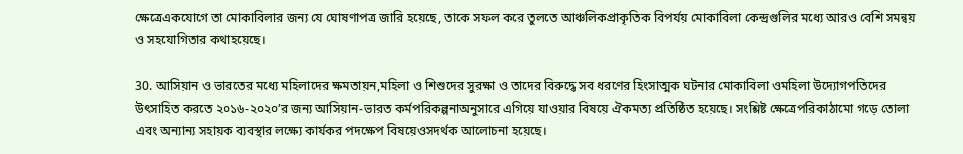ক্ষেত্রেএকযোগে তা মোকাবিলার জন্য যে ঘোষণাপত্র জারি হয়েছে, তাকে সফল করে তুলতে আঞ্চলিকপ্রাকৃতিক বিপর্যয় মোকাবিলা কেন্দ্রগুলির মধ্যে আরও বেশি সমন্বয় ও সহযোগিতার কথাহয়েছে।

30. আসিয়ান ও ভারতের মধ্যে মহিলাদের ক্ষমতায়ন,মহিলা ও শিশুদের সুরক্ষা ও তাদের বিরুদ্ধে সব ধরণের হিংসাত্মক ঘটনার মোকাবিলা ওমহিলা উদ্যোগপতিদের উৎসাহিত করতে ২০১৬-২০২০’র জন্য আসিয়ান-ভারত কর্মপরিকল্পনাঅনুসারে এগিয়ে যাওয়ার বিষয়ে ঐকমত্য প্রতিষ্ঠিত হয়েছে। সংশ্লিষ্ট ক্ষেত্রেপরিকাঠামো গড়ে তোলা এবং অন্যান্য সহায়ক ব্যবস্থার লক্ষ্যে কার্যকর পদক্ষেপ বিষয়েওসদর্থক আলোচনা হয়েছে।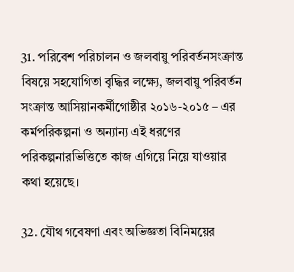31. পরিবেশ পরিচালন ও জলবায়ু পরিবর্তনসংক্রান্ত বিষয়ে সহযোগিতা বৃদ্ধির লক্ষ্যে, জলবায়ু পরিবর্তন সংক্রান্ত আসিয়ানকর্মীগোষ্ঠীর ২০১৬-২০১৫ – এর কর্মপরিকল্পনা ও অন্যান্য এই ধরণের পরিকল্পনারভিত্তিতে কাজ এগিয়ে নিয়ে যাওয়ার কথা হয়েছে।

32. যৌথ গবেষণা এবং অভিজ্ঞতা বিনিময়ের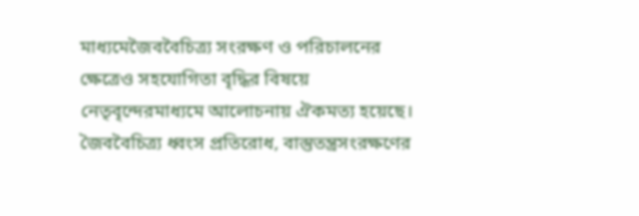মাধ্যমেজৈববৈচিত্র্য সংরক্ষণ ও পরিচালনের ক্ষেত্রেও সহযোগিতা বৃদ্ধির বিষয়ে নেতৃবৃন্দেরমাধ্যমে আলোচনায় ঐকমত্য হয়েছে। জৈববৈচিত্র্য ধ্বংস প্রতিরোধ, বাস্তুতন্ত্রসংরক্ষণের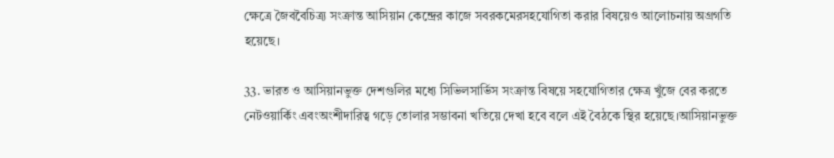ক্ষেত্রে জৈববৈচিত্র্য সংক্রান্ত আসিয়ান কেন্দ্রের কাজে সবরকমেরসহযোগিতা করার বিষয়েও আলোচনায় অগ্রগতি হয়েছে।

33. ভারত ও আসিয়ানভুক্ত দেশগুলির মধ্যে সিভিলসার্ভিস সংক্রান্ত বিষয়ে সহযোগিতার ক্ষেত্র খুঁজে বের করতে নেটওয়ার্কিং এবংঅংশীদারিত্ব গড়ে তোলার সম্ভাবনা খতিয়ে দেখা হবে বলে এই বৈঠকে স্থির হয়েছে।আসিয়ানভুক্ত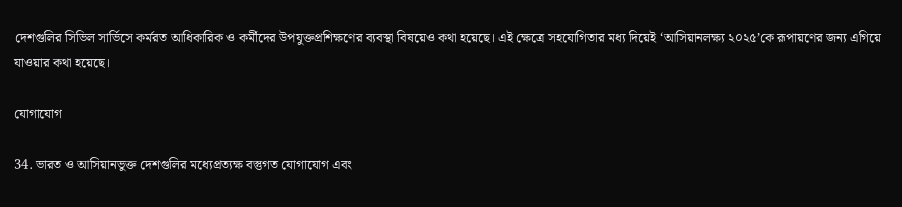দেশগুলির সিভিল সার্ভিসে কর্মরত আধিকারিক ও কর্মীদের উপযুক্তপ্রশিক্ষণের ব্যবস্থা বিষয়েও কথা হয়েছে। এই ক্ষেত্রে সহযোগিতার মধ্য দিয়েই ‘আসিয়ানলক্ষ্য ২০২৫’কে রূপায়ণের জন্য এগিয়ে যাওয়ার কথা হয়েছে।

যোগাযোগ

34. ভারত ও আসিয়ানভুক্ত দেশগুলির মধ্যেপ্রত্যক্ষ বস্তুগত যোগাযোগ এবং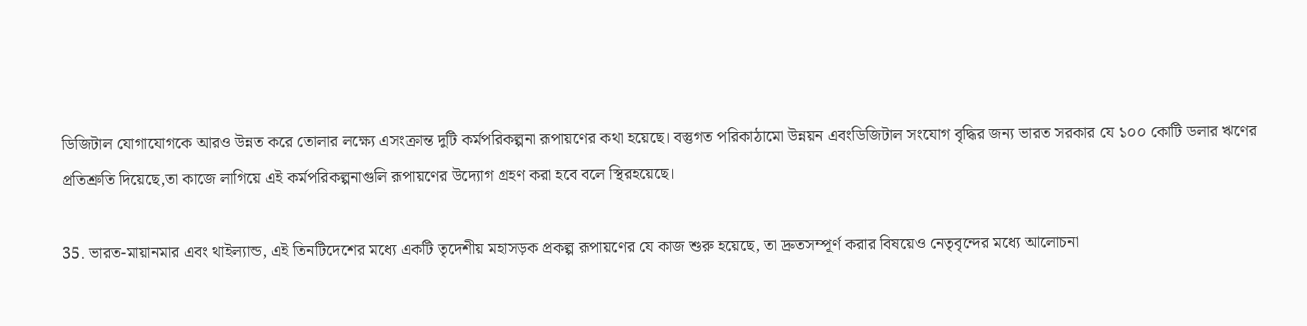ডিজিটাল যোগাযোগকে আরও উন্নত করে তোলার লক্ষ্যে এসংক্রান্ত দুটি কর্মপরিকল্পনা রূপায়ণের কথা হয়েছে। বস্তুগত পরিকাঠামো উন্নয়ন এবংডিজিটাল সংযোগ বৃদ্ধির জন্য ভারত সরকার যে ১০০ কোটি ডলার ঋণের প্রতিশ্রুতি দিয়েছে,তা কাজে লাগিয়ে এই কর্মপরিকল্পনাগুলি রূপায়ণের উদ্যোগ গ্রহণ করা হবে বলে স্থিরহয়েছে।

35. ভারত-মায়ানমার এবং থাইল্যান্ড, এই তিনটিদেশের মধ্যে একটি তৃদেশীয় মহাসড়ক প্রকল্প রূপায়ণের যে কাজ শুরু হয়েছে, তা দ্রুতসম্পূর্ণ করার বিষয়েও নেতৃবৃন্দের মধ্যে আলোচনা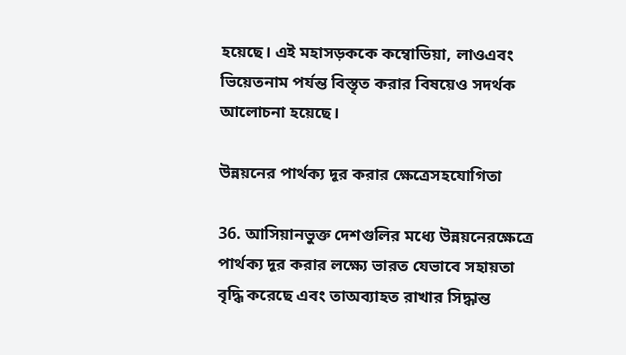হয়েছে। এই মহাসড়ককে কম্বোডিয়া, লাওএবং ভিয়েতনাম পর্যন্ত বিস্তৃত করার বিষয়েও সদর্থক আলোচনা হয়েছে।

উন্নয়নের পার্থক্য দূর করার ক্ষেত্রেসহযোগিতা

36. আসিয়ানভুক্ত দেশগুলির মধ্যে উন্নয়নেরক্ষেত্রে পার্থক্য দূর করার লক্ষ্যে ভারত যেভাবে সহায়তা বৃদ্ধি করেছে এবং তাঅব্যাহত রাখার সিদ্ধান্ত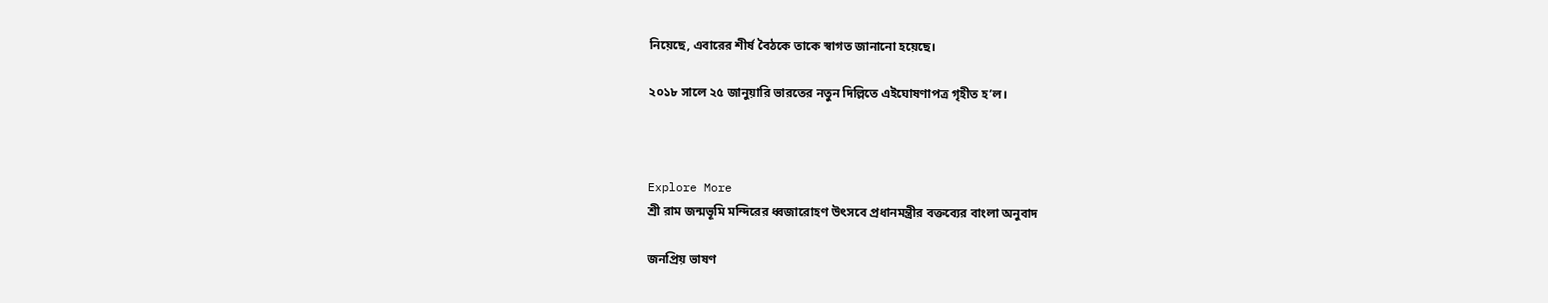নিয়েছে, এবারের শীর্ষ বৈঠকে তাকে স্বাগত জানানো হয়েছে।

২০১৮ সালে ২৫ জানুয়ারি ভারতের নতুন দিল্লিতে এইঘোষণাপত্র গৃহীত হ’ল।



Explore More
শ্রী রাম জন্মভূমি মন্দিরের ধ্বজারোহণ উৎসবে প্রধানমন্ত্রীর বক্তব্যের বাংলা অনুবাদ

জনপ্রিয় ভাষণ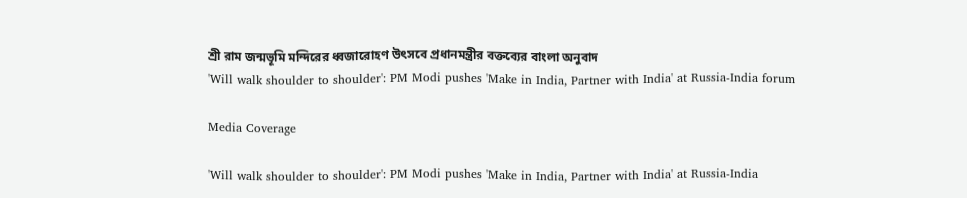শ্রী রাম জন্মভূমি মন্দিরের ধ্বজারোহণ উৎসবে প্রধানমন্ত্রীর বক্তব্যের বাংলা অনুবাদ
'Will walk shoulder to shoulder': PM Modi pushes 'Make in India, Partner with India' at Russia-India forum

Media Coverage

'Will walk shoulder to shoulder': PM Modi pushes 'Make in India, Partner with India' at Russia-India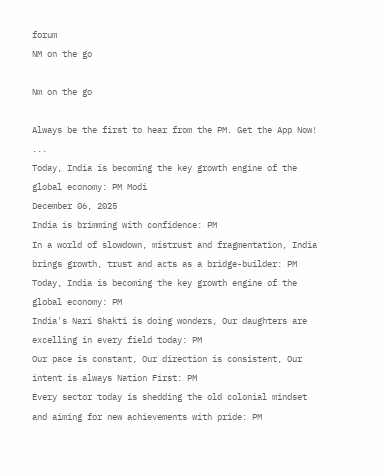forum
NM on the go

Nm on the go

Always be the first to hear from the PM. Get the App Now!
...
Today, India is becoming the key growth engine of the global economy: PM Modi
December 06, 2025
India is brimming with confidence: PM
In a world of slowdown, mistrust and fragmentation, India brings growth, trust and acts as a bridge-builder: PM
Today, India is becoming the key growth engine of the global economy: PM
India's Nari Shakti is doing wonders, Our daughters are excelling in every field today: PM
Our pace is constant, Our direction is consistent, Our intent is always Nation First: PM
Every sector today is shedding the old colonial mindset and aiming for new achievements with pride: PM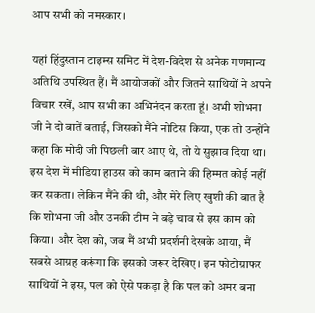आप सभी को नमस्कार।

यहां हिंदुस्तान टाइम्स समिट में देश-विदेश से अनेक गणमान्य अतिथि उपस्थित हैं। मैं आयोजकों और जितने साथियों ने अपने विचार रखें, आप सभी का अभिनंदन करता हूं। अभी शोभना जी ने दो बातें बताई, जिसको मैंने नोटिस किया, एक तो उन्होंने कहा कि मोदी जी पिछली बार आए थे, तो ये सुझाव दिया था। इस देश में मीडिया हाउस को काम बताने की हिम्मत कोई नहीं कर सकता। लेकिन मैंने की थी, और मेरे लिए खुशी की बात है कि शोभना जी और उनकी टीम ने बड़े चाव से इस काम को किया। और देश को, जब मैं अभी प्रदर्शनी देखके आया, मैं सबसे आग्रह करूंगा कि इसको जरूर देखिए। इन फोटोग्राफर साथियों ने इस, पल को ऐसे पकड़ा है कि पल को अमर बना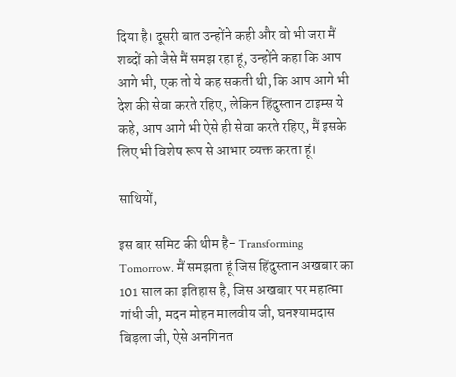दिया है। दूसरी बात उन्होंने कही और वो भी जरा मैं शब्दों को जैसे मैं समझ रहा हूं, उन्होंने कहा कि आप आगे भी, एक तो ये कह सकती थी, कि आप आगे भी देश की सेवा करते रहिए, लेकिन हिंदुस्तान टाइम्स ये कहे, आप आगे भी ऐसे ही सेवा करते रहिए, मैं इसके लिए भी विशेष रूप से आभार व्यक्त करता हूं।

साथियों,

इस बार समिट की थीम है- Transforming Tomorrow. मैं समझता हूं जिस हिंदुस्तान अखबार का 101 साल का इतिहास है, जिस अखबार पर महात्मा गांधी जी, मदन मोहन मालवीय जी, घनश्यामदास बिड़ला जी, ऐसे अनगिनत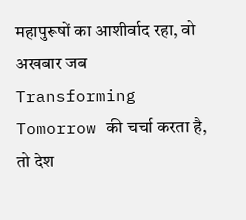महापुरूषों का आशीर्वाद रहा, वो अखबार जब Transforming Tomorrow की चर्चा करता है, तो देश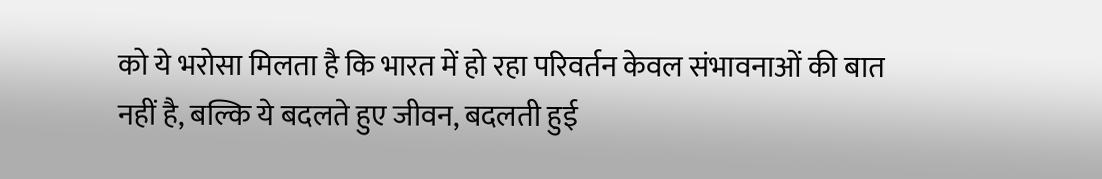को ये भरोसा मिलता है कि भारत में हो रहा परिवर्तन केवल संभावनाओं की बात नहीं है, बल्कि ये बदलते हुए जीवन, बदलती हुई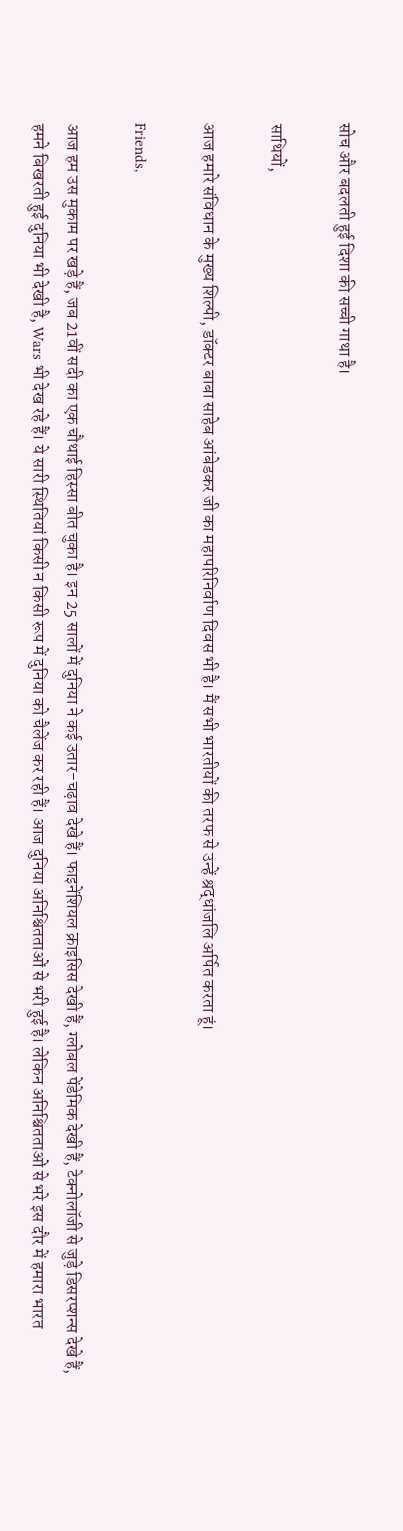सोच और बदलती हुई दिशा की सच्ची गाथा है।

साथियों,

आज हमारे संविधान के मुख्य शिल्पी, डॉक्टर बाबा साहेब आंबेडकर जी का महापरिनिर्वाण दिवस भी है। मैं सभी भारतीयों की तरफ से उन्हें श्रद्धांजलि अर्पित करता हूं।

Friends,

आज हम उस मुकाम पर खड़े हैं, जब 21वीं सदी का एक चौथाई हिस्सा बीत चुका है। इन 25 सालों में दुनिया ने कई उतार-चढ़ाव देखे हैं। फाइनेंशियल क्राइसिस देखी हैं, ग्लोबल पेंडेमिक देखी हैं, टेक्नोलॉजी से जुड़े डिसरप्शन्स देखे हैं, हमने बिखरती हुई दुनिया भी देखी है, Wars भी देख रहे हैं। ये सारी स्थितियां किसी न किसी रूप में दुनिया को चैलेंज कर रही हैं। आज दुनिया अनिश्चितताओं से भरी हुई है। लेकिन अनिश्चितताओं से भरे इस दौर में हमारा भारत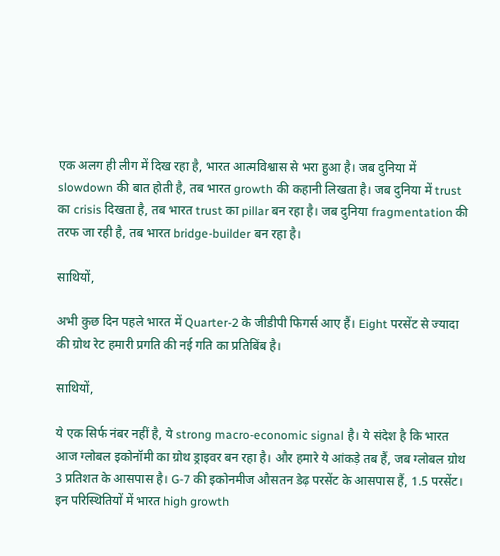एक अलग ही लीग में दिख रहा है, भारत आत्मविश्वास से भरा हुआ है। जब दुनिया में slowdown की बात होती है, तब भारत growth की कहानी लिखता है। जब दुनिया में trust का crisis दिखता है, तब भारत trust का pillar बन रहा है। जब दुनिया fragmentation की तरफ जा रही है, तब भारत bridge-builder बन रहा है।

साथियों,

अभी कुछ दिन पहले भारत में Quarter-2 के जीडीपी फिगर्स आए हैं। Eight परसेंट से ज्यादा की ग्रोथ रेट हमारी प्रगति की नई गति का प्रतिबिंब है।

साथियों,

ये एक सिर्फ नंबर नहीं है, ये strong macro-economic signal है। ये संदेश है कि भारत आज ग्लोबल इकोनॉमी का ग्रोथ ड्राइवर बन रहा है। और हमारे ये आंकड़े तब हैं, जब ग्लोबल ग्रोथ 3 प्रतिशत के आसपास है। G-7 की इकोनमीज औसतन डेढ़ परसेंट के आसपास हैं, 1.5 परसेंट। इन परिस्थितियों में भारत high growth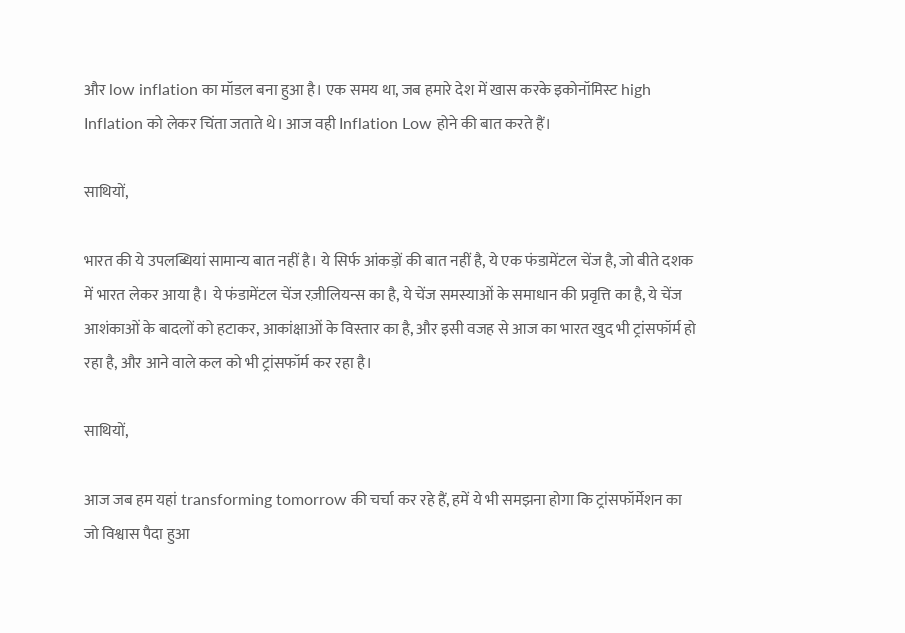और low inflation का मॉडल बना हुआ है। एक समय था, जब हमारे देश में खास करके इकोनॉमिस्ट high Inflation को लेकर चिंता जताते थे। आज वही Inflation Low होने की बात करते हैं।

साथियों,

भारत की ये उपलब्धियां सामान्य बात नहीं है। ये सिर्फ आंकड़ों की बात नहीं है, ये एक फंडामेंटल चेंज है, जो बीते दशक में भारत लेकर आया है। ये फंडामेंटल चेंज रज़ीलियन्स का है, ये चेंज समस्याओं के समाधान की प्रवृत्ति का है, ये चेंज आशंकाओं के बादलों को हटाकर, आकांक्षाओं के विस्तार का है, और इसी वजह से आज का भारत खुद भी ट्रांसफॉर्म हो रहा है, और आने वाले कल को भी ट्रांसफॉर्म कर रहा है।

साथियों,

आज जब हम यहां transforming tomorrow की चर्चा कर रहे हैं, हमें ये भी समझना होगा कि ट्रांसफॉर्मेशन का जो विश्वास पैदा हुआ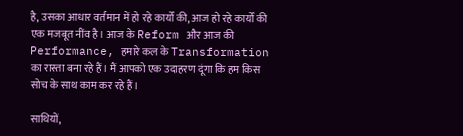है, उसका आधार वर्तमान में हो रहे कार्यों की, आज हो रहे कार्यों की एक मजबूत नींव है। आज के Reform और आज की Performance, हमारे कल के Transformation का रास्ता बना रहे हैं। मैं आपको एक उदाहरण दूंगा कि हम किस सोच के साथ काम कर रहे हैं।

साथियों,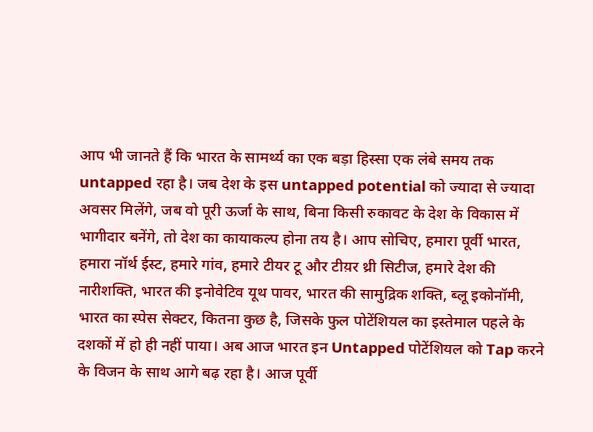आप भी जानते हैं कि भारत के सामर्थ्य का एक बड़ा हिस्सा एक लंबे समय तक untapped रहा है। जब देश के इस untapped potential को ज्यादा से ज्यादा अवसर मिलेंगे, जब वो पूरी ऊर्जा के साथ, बिना किसी रुकावट के देश के विकास में भागीदार बनेंगे, तो देश का कायाकल्प होना तय है। आप सोचिए, हमारा पूर्वी भारत, हमारा नॉर्थ ईस्ट, हमारे गांव, हमारे टीयर टू और टीय़र थ्री सिटीज, हमारे देश की नारीशक्ति, भारत की इनोवेटिव यूथ पावर, भारत की सामुद्रिक शक्ति, ब्लू इकोनॉमी, भारत का स्पेस सेक्टर, कितना कुछ है, जिसके फुल पोटेंशियल का इस्तेमाल पहले के दशकों में हो ही नहीं पाया। अब आज भारत इन Untapped पोटेंशियल को Tap करने के विजन के साथ आगे बढ़ रहा है। आज पूर्वी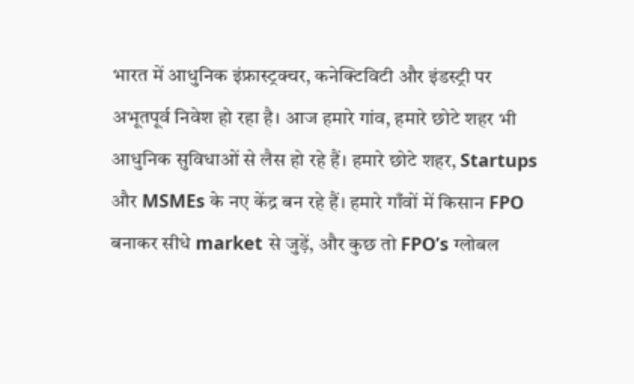भारत में आधुनिक इंफ्रास्ट्रक्चर, कनेक्टिविटी और इंडस्ट्री पर अभूतपूर्व निवेश हो रहा है। आज हमारे गांव, हमारे छोटे शहर भी आधुनिक सुविधाओं से लैस हो रहे हैं। हमारे छोटे शहर, Startups और MSMEs के नए केंद्र बन रहे हैं। हमारे गाँवों में किसान FPO बनाकर सीधे market से जुड़ें, और कुछ तो FPO’s ग्लोबल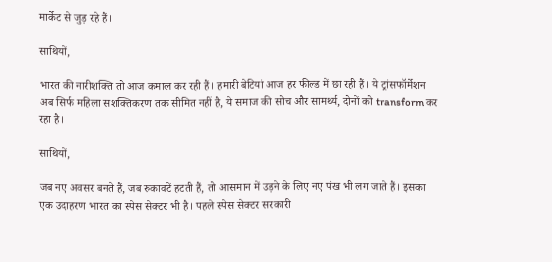मार्केट से जुड़ रहे हैं।

साथियों,

भारत की नारीशक्ति तो आज कमाल कर रही हैं। हमारी बेटियां आज हर फील्ड में छा रही हैं। ये ट्रांसफॉर्मेशन अब सिर्फ महिला सशक्तिकरण तक सीमित नहीं है, ये समाज की सोच और सामर्थ्य, दोनों को transform कर रहा है।

साथियों,

जब नए अवसर बनते हैं, जब रुकावटें हटती हैं, तो आसमान में उड़ने के लिए नए पंख भी लग जाते हैं। इसका एक उदाहरण भारत का स्पेस सेक्टर भी है। पहले स्पेस सेक्टर सरकारी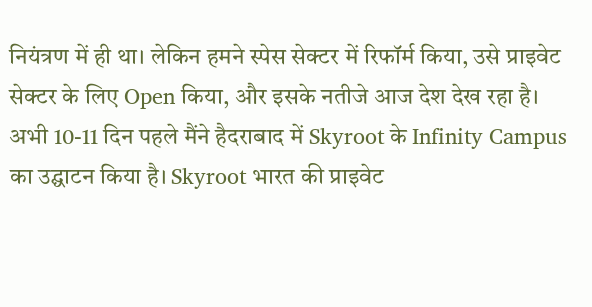नियंत्रण में ही था। लेकिन हमने स्पेस सेक्टर में रिफॉर्म किया, उसे प्राइवेट सेक्टर के लिए Open किया, और इसके नतीजे आज देश देख रहा है। अभी 10-11 दिन पहले मैंने हैदराबाद में Skyroot के Infinity Campus का उद्घाटन किया है। Skyroot भारत की प्राइवेट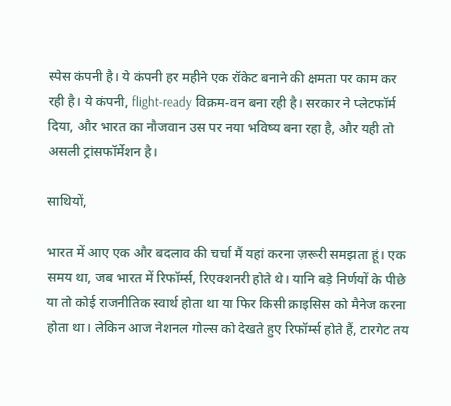स्पेस कंपनी है। ये कंपनी हर महीने एक रॉकेट बनाने की क्षमता पर काम कर रही है। ये कंपनी, flight-ready विक्रम-वन बना रही है। सरकार ने प्लेटफॉर्म दिया, और भारत का नौजवान उस पर नया भविष्य बना रहा है, और यही तो असली ट्रांसफॉर्मेशन है।

साथियों,

भारत में आए एक और बदलाव की चर्चा मैं यहां करना ज़रूरी समझता हूं। एक समय था, जब भारत में रिफॉर्म्स, रिएक्शनरी होते थे। यानि बड़े निर्णयों के पीछे या तो कोई राजनीतिक स्वार्थ होता था या फिर किसी क्राइसिस को मैनेज करना होता था। लेकिन आज नेशनल गोल्स को देखते हुए रिफॉर्म्स होते हैं, टारगेट तय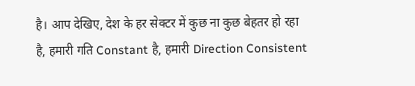है। आप देखिए, देश के हर सेक्टर में कुछ ना कुछ बेहतर हो रहा है, हमारी गति Constant है, हमारी Direction Consistent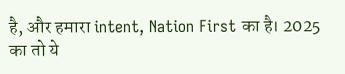है, और हमारा intent, Nation First का है। 2025 का तो ये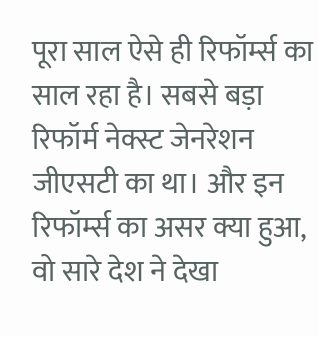पूरा साल ऐसे ही रिफॉर्म्स का साल रहा है। सबसे बड़ा रिफॉर्म नेक्स्ट जेनरेशन जीएसटी का था। और इन रिफॉर्म्स का असर क्या हुआ, वो सारे देश ने देखा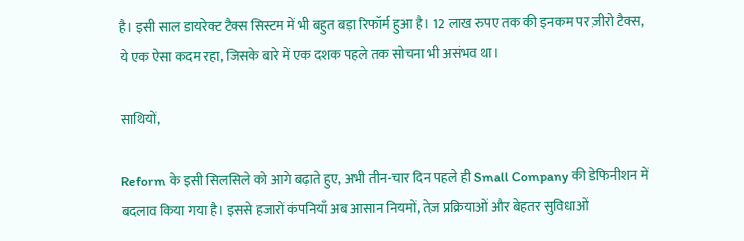है। इसी साल डायरेक्ट टैक्स सिस्टम में भी बहुत बड़ा रिफॉर्म हुआ है। 12 लाख रुपए तक की इनकम पर ज़ीरो टैक्स, ये एक ऐसा कदम रहा, जिसके बारे में एक दशक पहले तक सोचना भी असंभव था।

साथियों,

Reform के इसी सिलसिले को आगे बढ़ाते हुए, अभी तीन-चार दिन पहले ही Small Company की डेफिनीशन में बदलाव किया गया है। इससे हजारों कंपनियाँ अब आसान नियमों, तेज़ प्रक्रियाओं और बेहतर सुविधाओं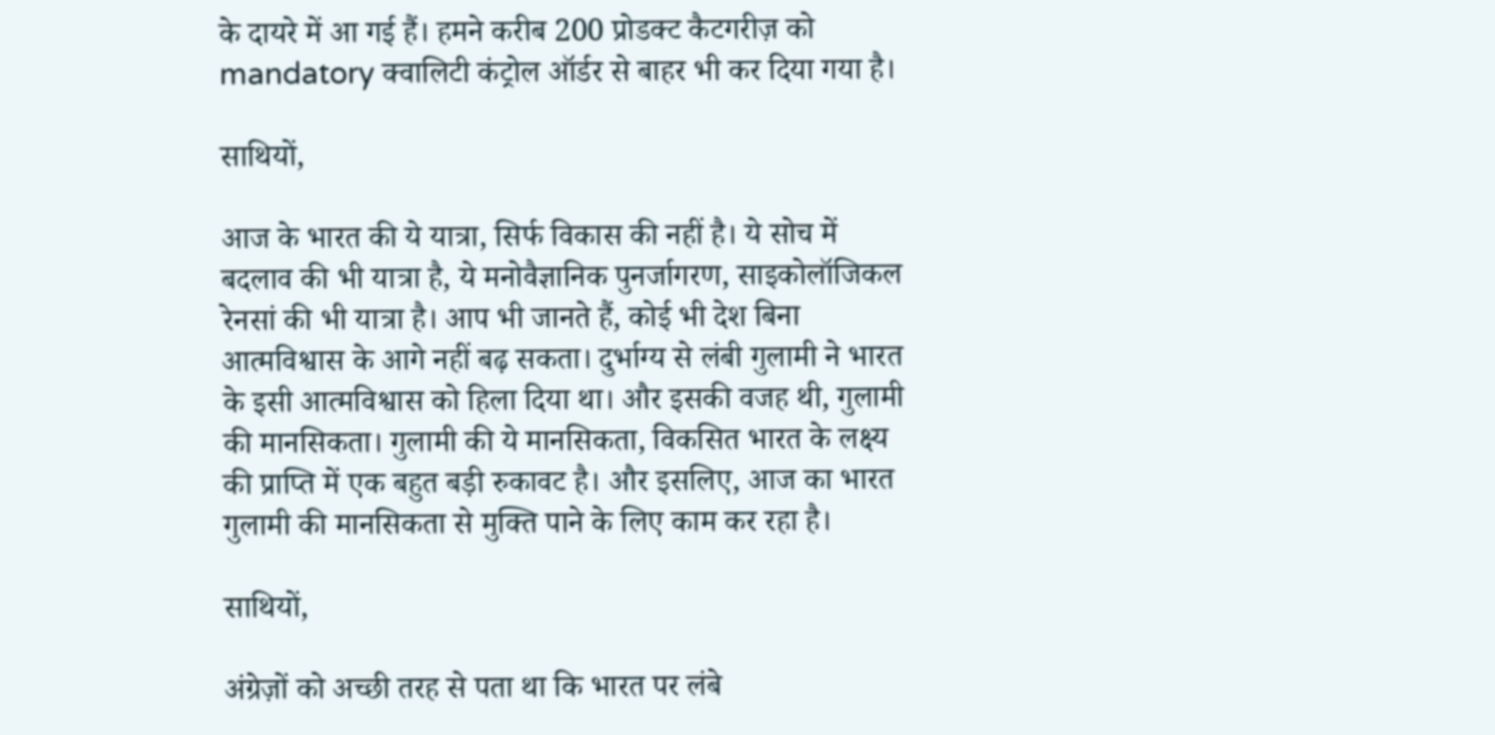के दायरे में आ गई हैं। हमने करीब 200 प्रोडक्ट कैटगरीज़ को mandatory क्वालिटी कंट्रोल ऑर्डर से बाहर भी कर दिया गया है।

साथियों,

आज के भारत की ये यात्रा, सिर्फ विकास की नहीं है। ये सोच में बदलाव की भी यात्रा है, ये मनोवैज्ञानिक पुनर्जागरण, साइकोलॉजिकल रेनसां की भी यात्रा है। आप भी जानते हैं, कोई भी देश बिना आत्मविश्वास के आगे नहीं बढ़ सकता। दुर्भाग्य से लंबी गुलामी ने भारत के इसी आत्मविश्वास को हिला दिया था। और इसकी वजह थी, गुलामी की मानसिकता। गुलामी की ये मानसिकता, विकसित भारत के लक्ष्य की प्राप्ति में एक बहुत बड़ी रुकावट है। और इसलिए, आज का भारत गुलामी की मानसिकता से मुक्ति पाने के लिए काम कर रहा है।

साथियों,

अंग्रेज़ों को अच्छी तरह से पता था कि भारत पर लंबे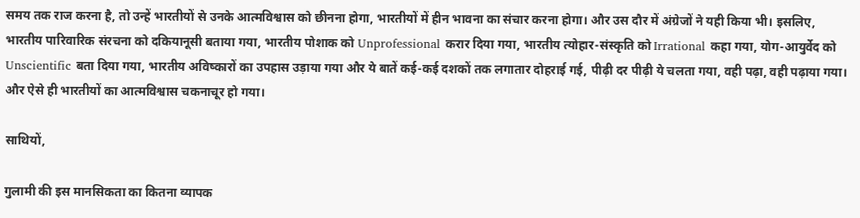समय तक राज करना है, तो उन्हें भारतीयों से उनके आत्मविश्वास को छीनना होगा, भारतीयों में हीन भावना का संचार करना होगा। और उस दौर में अंग्रेजों ने यही किया भी। इसलिए, भारतीय पारिवारिक संरचना को दकियानूसी बताया गया, भारतीय पोशाक को Unprofessional करार दिया गया, भारतीय त्योहार-संस्कृति को Irrational कहा गया, योग-आयुर्वेद को Unscientific बता दिया गया, भारतीय अविष्कारों का उपहास उड़ाया गया और ये बातें कई-कई दशकों तक लगातार दोहराई गई, पीढ़ी दर पीढ़ी ये चलता गया, वही पढ़ा, वही पढ़ाया गया। और ऐसे ही भारतीयों का आत्मविश्वास चकनाचूर हो गया।

साथियों,

गुलामी की इस मानसिकता का कितना व्यापक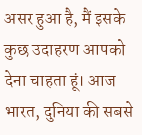असर हुआ है, मैं इसके कुछ उदाहरण आपको देना चाहता हूं। आज भारत, दुनिया की सबसे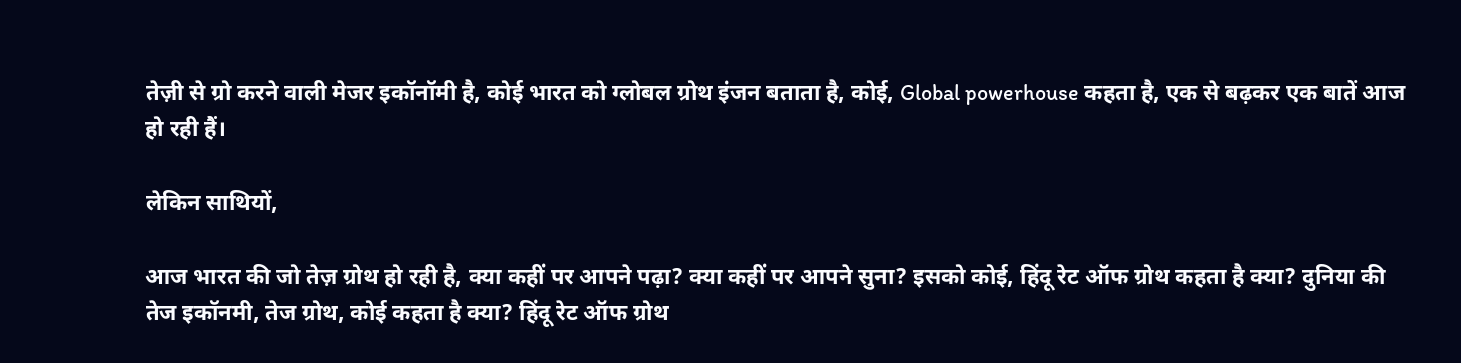तेज़ी से ग्रो करने वाली मेजर इकॉनॉमी है, कोई भारत को ग्लोबल ग्रोथ इंजन बताता है, कोई, Global powerhouse कहता है, एक से बढ़कर एक बातें आज हो रही हैं।

लेकिन साथियों,

आज भारत की जो तेज़ ग्रोथ हो रही है, क्या कहीं पर आपने पढ़ा? क्या कहीं पर आपने सुना? इसको कोई, हिंदू रेट ऑफ ग्रोथ कहता है क्या? दुनिया की तेज इकॉनमी, तेज ग्रोथ, कोई कहता है क्या? हिंदू रेट ऑफ ग्रोथ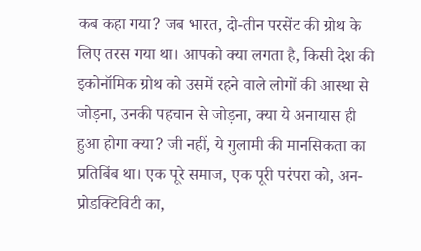कब कहा गया? जब भारत, दो-तीन परसेंट की ग्रोथ के लिए तरस गया था। आपको क्या लगता है, किसी देश की इकोनॉमिक ग्रोथ को उसमें रहने वाले लोगों की आस्था से जोड़ना, उनकी पहचान से जोड़ना, क्या ये अनायास ही हुआ होगा क्या? जी नहीं, ये गुलामी की मानसिकता का प्रतिबिंब था। एक पूरे समाज, एक पूरी परंपरा को, अन-प्रोडक्टिविटी का,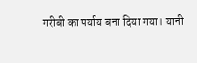गरीबी का पर्याय बना दिया गया। यानी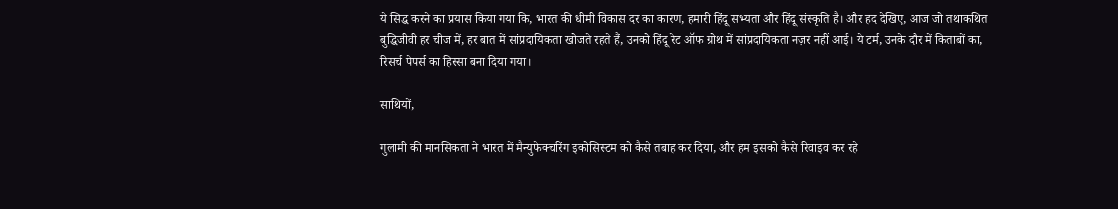ये सिद्ध करने का प्रयास किया गया कि, भारत की धीमी विकास दर का कारण, हमारी हिंदू सभ्यता और हिंदू संस्कृति है। और हद देखिए, आज जो तथाकथित बुद्धिजीवी हर चीज में, हर बात में सांप्रदायिकता खोजते रहते हैं, उनको हिंदू रेट ऑफ ग्रोथ में सांप्रदायिकता नज़र नहीं आई। ये टर्म, उनके दौर में किताबों का, रिसर्च पेपर्स का हिस्सा बना दिया गया।

साथियों,

गुलामी की मानसिकता ने भारत में मैन्युफेक्चरिंग इकोसिस्टम को कैसे तबाह कर दिया, और हम इसको कैसे रिवाइव कर रहे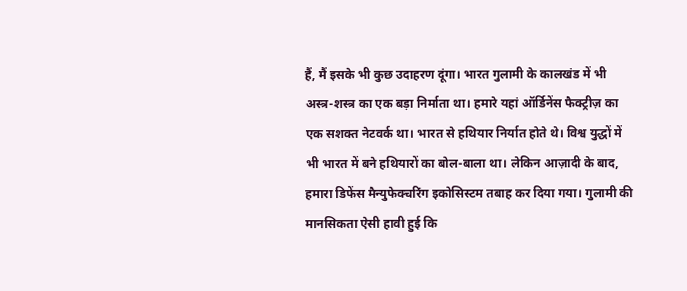हैं, मैं इसके भी कुछ उदाहरण दूंगा। भारत गुलामी के कालखंड में भी अस्त्र-शस्त्र का एक बड़ा निर्माता था। हमारे यहां ऑर्डिनेंस फैक्ट्रीज़ का एक सशक्त नेटवर्क था। भारत से हथियार निर्यात होते थे। विश्व युद्धों में भी भारत में बने हथियारों का बोल-बाला था। लेकिन आज़ादी के बाद, हमारा डिफेंस मैन्युफेक्चरिंग इकोसिस्टम तबाह कर दिया गया। गुलामी की मानसिकता ऐसी हावी हुई कि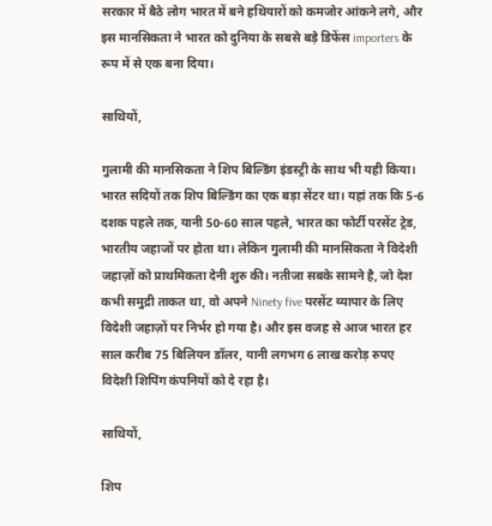सरकार में बैठे लोग भारत में बने हथियारों को कमजोर आंकने लगे, और इस मानसिकता ने भारत को दुनिया के सबसे बड़े डिफेंस importers के रूप में से एक बना दिया।

साथियों,

गुलामी की मानसिकता ने शिप बिल्डिंग इंडस्ट्री के साथ भी यही किया। भारत सदियों तक शिप बिल्डिंग का एक बड़ा सेंटर था। यहां तक कि 5-6 दशक पहले तक, यानी 50-60 साल पहले, भारत का फोर्टी परसेंट ट्रेड, भारतीय जहाजों पर होता था। लेकिन गुलामी की मानसिकता ने विदेशी जहाज़ों को प्राथमिकता देनी शुरु की। नतीजा सबके सामने है, जो देश कभी समुद्री ताकत था, वो अपने Ninety five परसेंट व्यापार के लिए विदेशी जहाज़ों पर निर्भर हो गया है। और इस वजह से आज भारत हर साल करीब 75 बिलियन डॉलर, यानी लगभग 6 लाख करोड़ रुपए विदेशी शिपिंग कंपनियों को दे रहा है।

साथियों,

शिप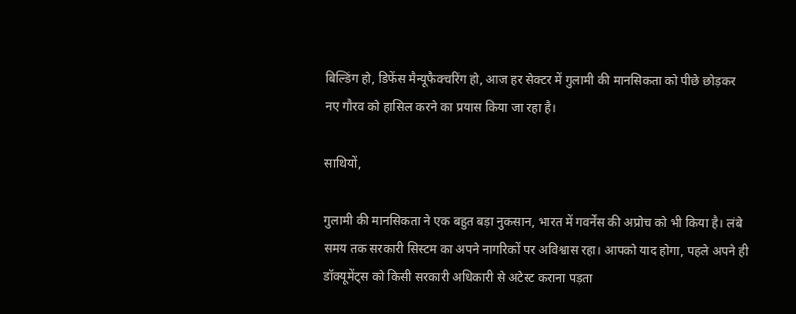बिल्डिंग हो, डिफेंस मैन्यूफैक्चरिंग हो, आज हर सेक्टर में गुलामी की मानसिकता को पीछे छोड़कर नए गौरव को हासिल करने का प्रयास किया जा रहा है।

साथियों,

गुलामी की मानसिकता ने एक बहुत बड़ा नुकसान, भारत में गवर्नेंस की अप्रोच को भी किया है। लंबे समय तक सरकारी सिस्टम का अपने नागरिकों पर अविश्वास रहा। आपको याद होगा, पहले अपने ही डॉक्यूमेंट्स को किसी सरकारी अधिकारी से अटेस्ट कराना पड़ता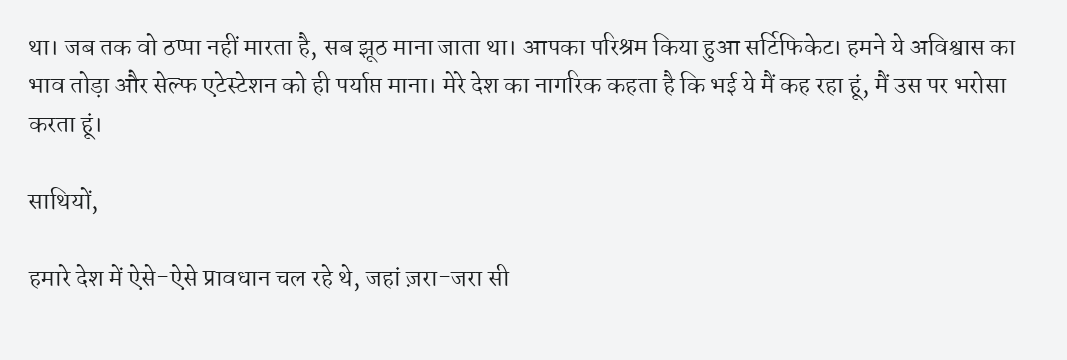था। जब तक वो ठप्पा नहीं मारता है, सब झूठ माना जाता था। आपका परिश्रम किया हुआ सर्टिफिकेट। हमने ये अविश्वास का भाव तोड़ा और सेल्फ एटेस्टेशन को ही पर्याप्त माना। मेरे देश का नागरिक कहता है कि भई ये मैं कह रहा हूं, मैं उस पर भरोसा करता हूं।

साथियों,

हमारे देश में ऐसे-ऐसे प्रावधान चल रहे थे, जहां ज़रा-जरा सी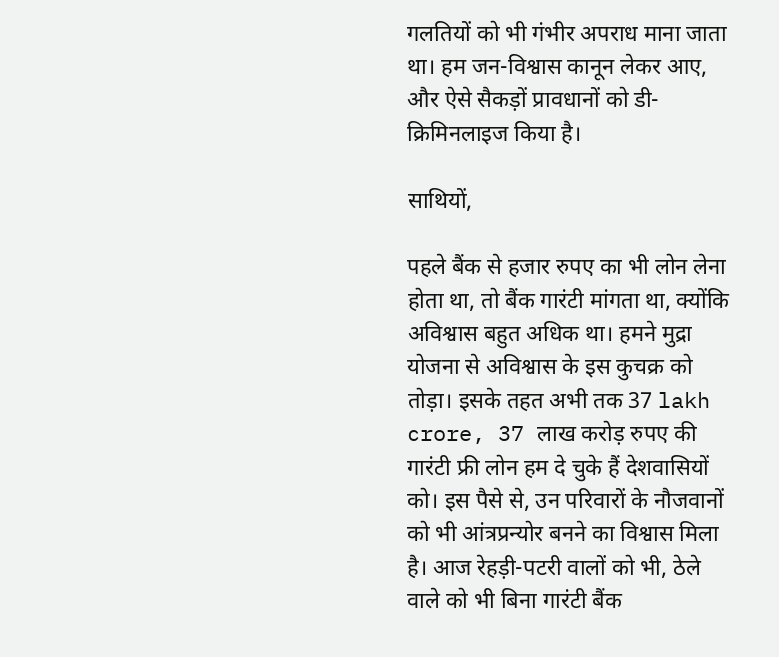गलतियों को भी गंभीर अपराध माना जाता था। हम जन-विश्वास कानून लेकर आए, और ऐसे सैकड़ों प्रावधानों को डी-क्रिमिनलाइज किया है।

साथियों,

पहले बैंक से हजार रुपए का भी लोन लेना होता था, तो बैंक गारंटी मांगता था, क्योंकि अविश्वास बहुत अधिक था। हमने मुद्रा योजना से अविश्वास के इस कुचक्र को तोड़ा। इसके तहत अभी तक 37 lakh crore, 37 लाख करोड़ रुपए की गारंटी फ्री लोन हम दे चुके हैं देशवासियों को। इस पैसे से, उन परिवारों के नौजवानों को भी आंत्रप्रन्योर बनने का विश्वास मिला है। आज रेहड़ी-पटरी वालों को भी, ठेले वाले को भी बिना गारंटी बैंक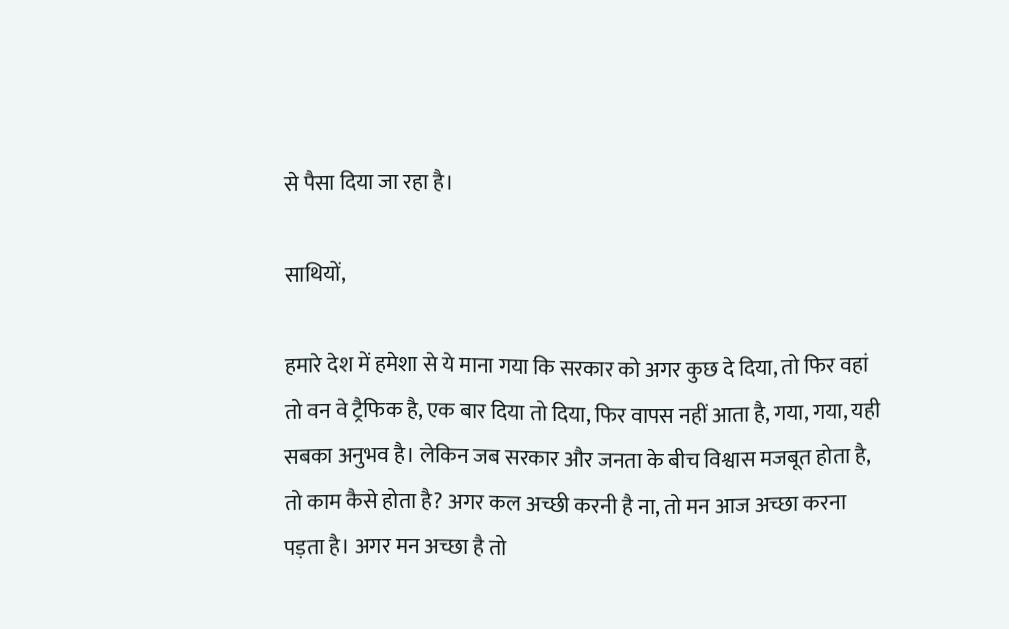से पैसा दिया जा रहा है।

साथियों,

हमारे देश में हमेशा से ये माना गया कि सरकार को अगर कुछ दे दिया, तो फिर वहां तो वन वे ट्रैफिक है, एक बार दिया तो दिया, फिर वापस नहीं आता है, गया, गया, यही सबका अनुभव है। लेकिन जब सरकार और जनता के बीच विश्वास मजबूत होता है, तो काम कैसे होता है? अगर कल अच्छी करनी है ना, तो मन आज अच्छा करना पड़ता है। अगर मन अच्छा है तो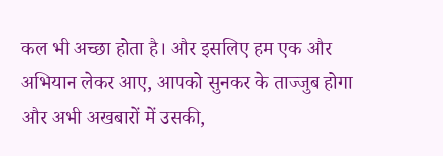कल भी अच्छा होता है। और इसलिए हम एक और अभियान लेकर आए, आपको सुनकर के ताज्जुब होगा और अभी अखबारों में उसकी,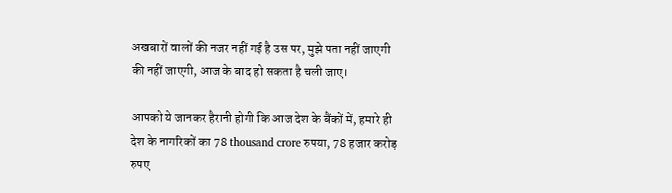अखबारों वालों की नजर नहीं गई है उस पर, मुझे पता नहीं जाएगी की नहीं जाएगी, आज के बाद हो सकता है चली जाए।

आपको ये जानकर हैरानी होगी कि आज देश के बैंकों में, हमारे ही देश के नागरिकों का 78 thousand crore रुपया, 78 हजार करोड़ रुपए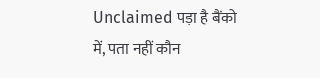Unclaimed पड़ा है बैंको में, पता नहीं कौन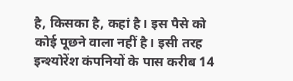है, किसका है, कहां है। इस पैसे को कोई पूछने वाला नहीं है। इसी तरह इन्श्योरेंश कंपनियों के पास करीब 14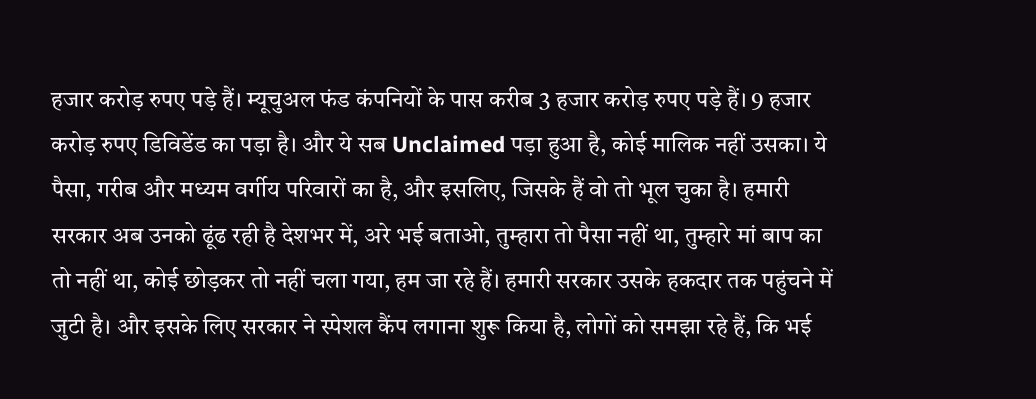हजार करोड़ रुपए पड़े हैं। म्यूचुअल फंड कंपनियों के पास करीब 3 हजार करोड़ रुपए पड़े हैं। 9 हजार करोड़ रुपए डिविडेंड का पड़ा है। और ये सब Unclaimed पड़ा हुआ है, कोई मालिक नहीं उसका। ये पैसा, गरीब और मध्यम वर्गीय परिवारों का है, और इसलिए, जिसके हैं वो तो भूल चुका है। हमारी सरकार अब उनको ढूंढ रही है देशभर में, अरे भई बताओ, तुम्हारा तो पैसा नहीं था, तुम्हारे मां बाप का तो नहीं था, कोई छोड़कर तो नहीं चला गया, हम जा रहे हैं। हमारी सरकार उसके हकदार तक पहुंचने में जुटी है। और इसके लिए सरकार ने स्पेशल कैंप लगाना शुरू किया है, लोगों को समझा रहे हैं, कि भई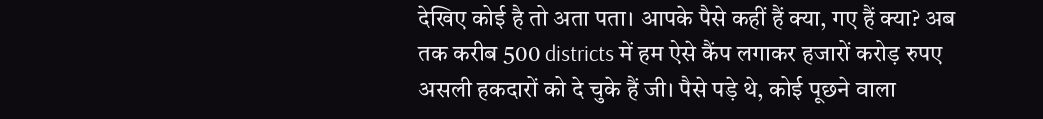देखिए कोई है तो अता पता। आपके पैसे कहीं हैं क्या, गए हैं क्या? अब तक करीब 500 districts में हम ऐसे कैंप लगाकर हजारों करोड़ रुपए असली हकदारों को दे चुके हैं जी। पैसे पड़े थे, कोई पूछने वाला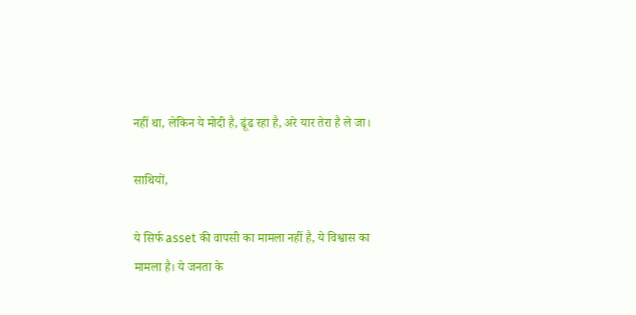नहीं था, लेकिन ये मोदी है, ढूंढ रहा है, अरे यार तेरा है ले जा।

साथियों,

ये सिर्फ asset की वापसी का मामला नहीं है, ये विश्वास का मामला है। ये जनता के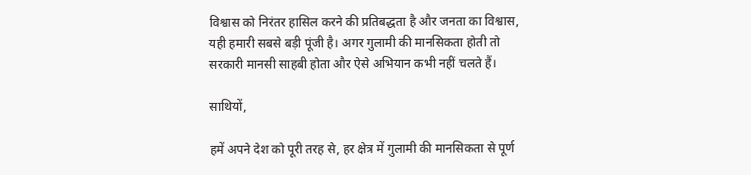विश्वास को निरंतर हासिल करने की प्रतिबद्धता है और जनता का विश्वास, यही हमारी सबसे बड़ी पूंजी है। अगर गुलामी की मानसिकता होती तो सरकारी मानसी साहबी होता और ऐसे अभियान कभी नहीं चलते हैं।

साथियों,

हमें अपने देश को पूरी तरह से, हर क्षेत्र में गुलामी की मानसिकता से पूर्ण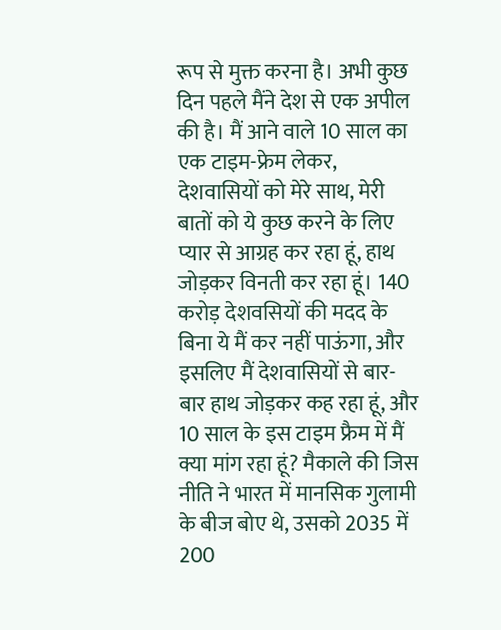रूप से मुक्त करना है। अभी कुछ दिन पहले मैंने देश से एक अपील की है। मैं आने वाले 10 साल का एक टाइम-फ्रेम लेकर, देशवासियों को मेरे साथ, मेरी बातों को ये कुछ करने के लिए प्यार से आग्रह कर रहा हूं, हाथ जोड़कर विनती कर रहा हूं। 140 करोड़ देशवसियों की मदद के बिना ये मैं कर नहीं पाऊंगा, और इसलिए मैं देशवासियों से बार-बार हाथ जोड़कर कह रहा हूं, और 10 साल के इस टाइम फ्रैम में मैं क्या मांग रहा हूं? मैकाले की जिस नीति ने भारत में मानसिक गुलामी के बीज बोए थे, उसको 2035 में 200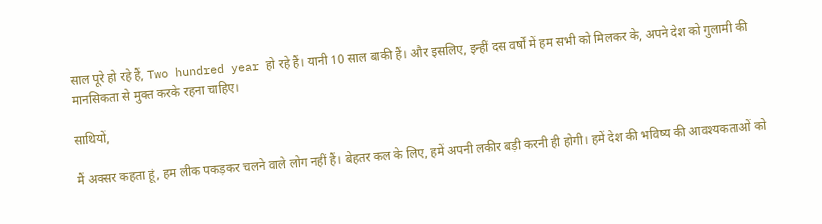साल पूरे हो रहे हैं, Two hundred year हो रहे हैं। यानी 10 साल बाकी हैं। और इसलिए, इन्हीं दस वर्षों में हम सभी को मिलकर के, अपने देश को गुलामी की मानसिकता से मुक्त करके रहना चाहिए।

साथियों,

मैं अक्सर कहता हूं, हम लीक पकड़कर चलने वाले लोग नहीं हैं। बेहतर कल के लिए, हमें अपनी लकीर बड़ी करनी ही होगी। हमें देश की भविष्य की आवश्यकताओं को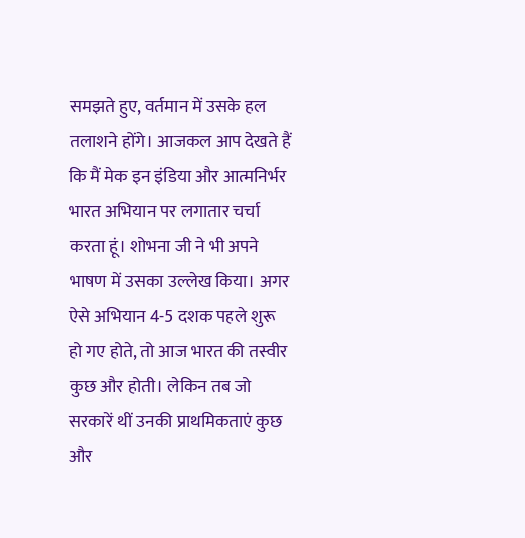समझते हुए, वर्तमान में उसके हल तलाशने होंगे। आजकल आप देखते हैं कि मैं मेक इन इंडिया और आत्मनिर्भर भारत अभियान पर लगातार चर्चा करता हूं। शोभना जी ने भी अपने भाषण में उसका उल्लेख किया। अगर ऐसे अभियान 4-5 दशक पहले शुरू हो गए होते, तो आज भारत की तस्वीर कुछ और होती। लेकिन तब जो सरकारें थीं उनकी प्राथमिकताएं कुछ और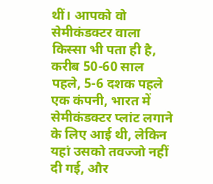थीं। आपको वो सेमीकंडक्टर वाला किस्सा भी पता ही है, करीब 50-60 साल पहले, 5-6 दशक पहले एक कंपनी, भारत में सेमीकंडक्टर प्लांट लगाने के लिए आई थी, लेकिन यहां उसको तवज्जो नहीं दी गई, और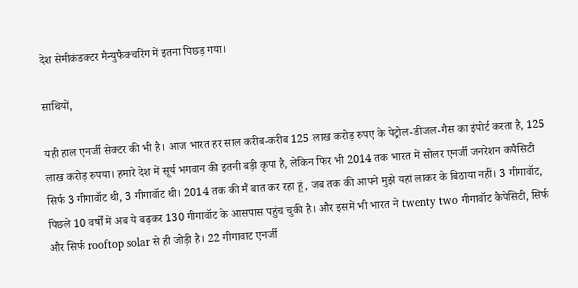देश सेमीकंडक्टर मैन्युफैक्चरिंग में इतना पिछड़ गया।

साथियों,

यही हाल एनर्जी सेक्टर की भी है। आज भारत हर साल करीब-करीब 125 लाख करोड़ रुपए के पेट्रोल-डीजल-गैस का इंपोर्ट करता है, 125 लाख करोड़ रुपया। हमारे देश में सूर्य भगवान की इतनी बड़ी कृपा है, लेकिन फिर भी 2014 तक भारत में सोलर एनर्जी जनरेशन कपैसिटी सिर्फ 3 गीगावॉट थी, 3 गीगावॉट थी। 2014 तक की मैं बात कर रहा हूं, जब तक की आपने मुझे यहां लाकर के बिठाया नहीं। 3 गीगावॉट, पिछले 10 वर्षों में अब ये बढ़कर 130 गीगावॉट के आसपास पहुंच चुकी है। और इसमें भी भारत ने twenty two गीगावॉट कैपेसिटी, सिर्फ और सिर्फ rooftop solar से ही जोड़ी है। 22 गीगावाट एनर्जी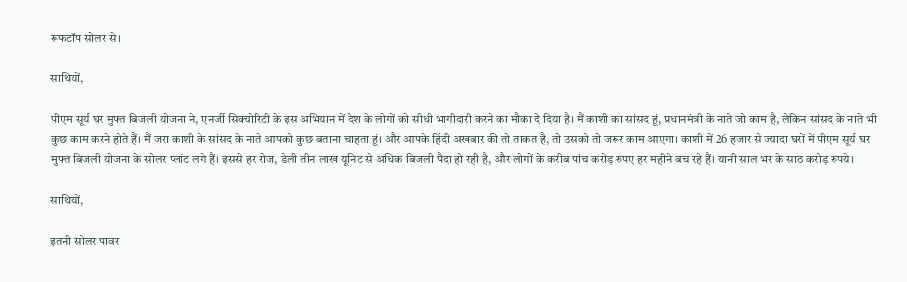रूफटॉप सोलर से।

साथियों,

पीएम सूर्य घर मुफ्त बिजली योजना ने, एनर्जी सिक्योरिटी के इस अभियान में देश के लोगों को सीधी भागीदारी करने का मौका दे दिया है। मैं काशी का सांसद हूं, प्रधानमंत्री के नाते जो काम है, लेकिन सांसद के नाते भी कुछ काम करने होते हैं। मैं जरा काशी के सांसद के नाते आपको कुछ बताना चाहता हूं। और आपके हिंदी अखबार की तो ताकत है, तो उसको तो जरूर काम आएगा। काशी में 26 हजार से ज्यादा घरों में पीएम सूर्य घर मुफ्त बिजली योजना के सोलर प्लांट लगे हैं। इससे हर रोज, डेली तीन लाख यूनिट से अधिक बिजली पैदा हो रही है, और लोगों के करीब पांच करोड़ रुपए हर महीने बच रहे हैं। यानी साल भर के साठ करोड़ रुपये।

साथियों,

इतनी सोलर पावर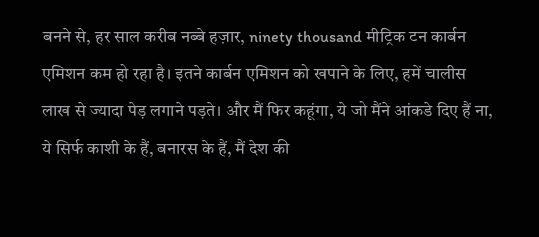बनने से, हर साल करीब नब्बे हज़ार, ninety thousand मीट्रिक टन कार्बन एमिशन कम हो रहा है। इतने कार्बन एमिशन को खपाने के लिए, हमें चालीस लाख से ज्यादा पेड़ लगाने पड़ते। और मैं फिर कहूंगा, ये जो मैंने आंकडे दिए हैं ना, ये सिर्फ काशी के हैं, बनारस के हैं, मैं देश की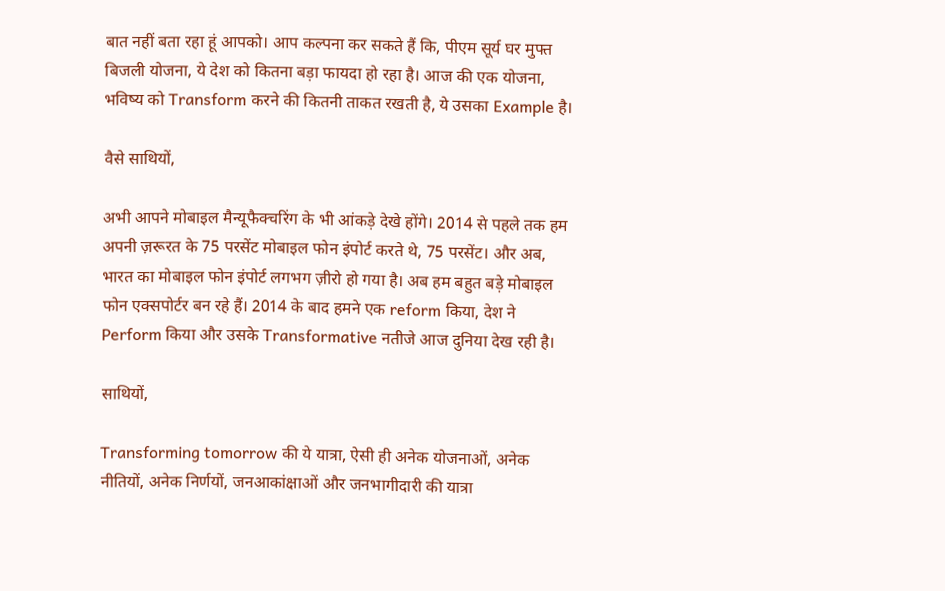बात नहीं बता रहा हूं आपको। आप कल्पना कर सकते हैं कि, पीएम सूर्य घर मुफ्त बिजली योजना, ये देश को कितना बड़ा फायदा हो रहा है। आज की एक योजना, भविष्य को Transform करने की कितनी ताकत रखती है, ये उसका Example है।

वैसे साथियों,

अभी आपने मोबाइल मैन्यूफैक्चरिंग के भी आंकड़े देखे होंगे। 2014 से पहले तक हम अपनी ज़रूरत के 75 परसेंट मोबाइल फोन इंपोर्ट करते थे, 75 परसेंट। और अब, भारत का मोबाइल फोन इंपोर्ट लगभग ज़ीरो हो गया है। अब हम बहुत बड़े मोबाइल फोन एक्सपोर्टर बन रहे हैं। 2014 के बाद हमने एक reform किया, देश ने Perform किया और उसके Transformative नतीजे आज दुनिया देख रही है।

साथियों,

Transforming tomorrow की ये यात्रा, ऐसी ही अनेक योजनाओं, अनेक नीतियों, अनेक निर्णयों, जनआकांक्षाओं और जनभागीदारी की यात्रा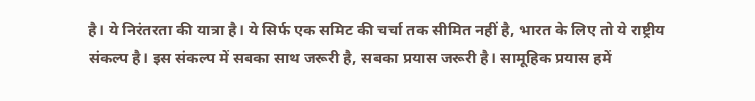है। ये निरंतरता की यात्रा है। ये सिर्फ एक समिट की चर्चा तक सीमित नहीं है, भारत के लिए तो ये राष्ट्रीय संकल्प है। इस संकल्प में सबका साथ जरूरी है, सबका प्रयास जरूरी है। सामूहिक प्रयास हमें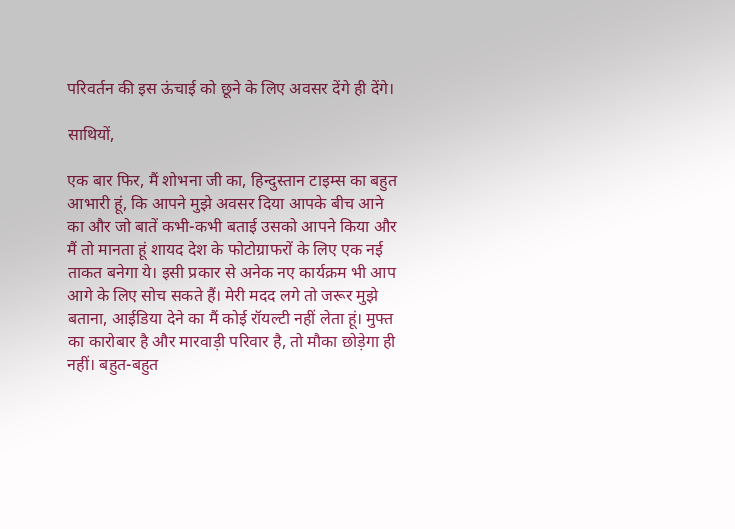परिवर्तन की इस ऊंचाई को छूने के लिए अवसर देंगे ही देंगे।

साथियों,

एक बार फिर, मैं शोभना जी का, हिन्दुस्तान टाइम्स का बहुत आभारी हूं, कि आपने मुझे अवसर दिया आपके बीच आने का और जो बातें कभी-कभी बताई उसको आपने किया और मैं तो मानता हूं शायद देश के फोटोग्राफरों के लिए एक नई ताकत बनेगा ये। इसी प्रकार से अनेक नए कार्यक्रम भी आप आगे के लिए सोच सकते हैं। मेरी मदद लगे तो जरूर मुझे बताना, आईडिया देने का मैं कोई रॉयल्टी नहीं लेता हूं। मुफ्त का कारोबार है और मारवाड़ी परिवार है, तो मौका छोड़ेगा ही नहीं। बहुत-बहुत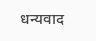धन्यवाद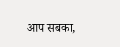आप सबका,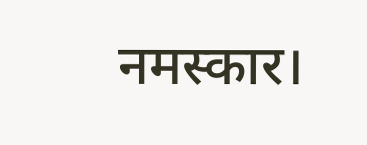नमस्कार।